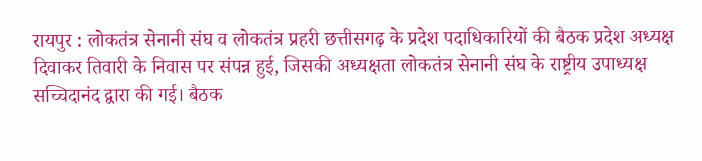रायपुर : लोकतंत्र सेनानी संघ व लोकतंत्र प्रहरी छत्तीसगढ़ के प्रदेश पदाधिकारियों की बैठक प्रदेश अध्यक्ष दिवाकर तिवारी के निवास पर संपन्न हुई, जिसकी अध्यक्षता लोकतंत्र सेनानी संघ के राष्ट्रीय उपाध्यक्ष सच्चिदानंद द्वारा की गई। बैठक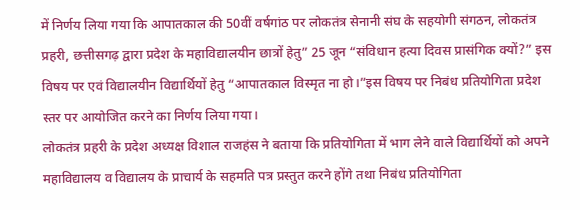में निर्णय लिया गया कि आपातकाल की 50वीं वर्षगांठ पर लोकतंत्र सेनानी संघ के सहयोगी संगठन, लोकतंत्र प्रहरी, छत्तीसगढ़ द्वारा प्रदेश के महाविद्यालयीन छात्रों हेतु” 25 जून “संविधान हत्या दिवस प्रासंगिक क्यों?” इस विषय पर एवं विद्यालयीन विद्यार्थियों हेतु “आपातकाल विस्मृत ना हो।”इस विषय पर निबंध प्रतियोगिता प्रदेश स्तर पर आयोजित करने का निर्णय लिया गया।
लोकतंत्र प्रहरी के प्रदेश अध्यक्ष विशाल राजहंस ने बताया कि प्रतियोगिता में भाग लेने वाले विद्यार्थियों को अपने महाविद्यालय व विद्यालय के प्राचार्य के सहमति पत्र प्रस्तुत करने होंगे तथा निबंध प्रतियोगिता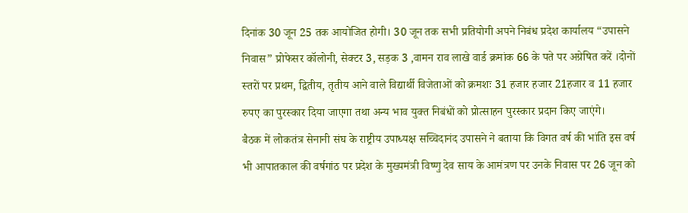दिनांक 30 जून 25 तक आयोजित होगी। 30 जून तक सभी प्रतियोगी अपने निबंध प्रदेश कार्यालय “उपासने निवास” प्रोफेसर कॉलोनी, सेक्टर 3, सड़क 3 ,वामन राव लाखे वार्ड क्रमांक 66 के पते पर अग्रेषित करें ।दोनों स्तरों पर प्रथम, द्वितीय, तृतीय आने वाले विद्यार्थी विजेताओं को क्रमशः 31 हजार हजार 21हजार व 11 हजार रुपए का पुरस्कार दिया जाएगा तथा अन्य भाव युक्त निबंधों को प्रोत्साहन पुरस्कार प्रदान किए जाएंगे।
बैठक में लोकतंत्र सेनानी संघ के राष्ट्रीय उपाध्यक्ष सच्चिदानंद उपासने ने बताया कि विगत वर्ष की भांति इस वर्ष भी आपातकाल की वर्षगांठ पर प्रदेश के मुख्यमंत्री विष्णु देव साय के आमंत्रण पर उनके निवास पर 26 जून को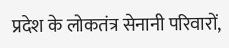प्रदेश के लोकतंत्र सेनानी परिवारों,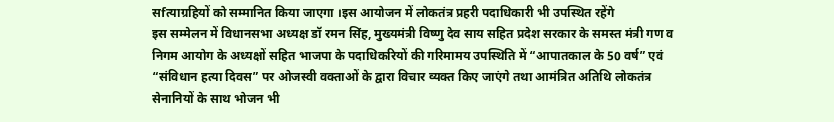सfत्याग्रहियों को सम्मानित किया जाएगा ।इस आयोजन में लोकतंत्र प्रहरी पदाधिकारी भी उपस्थित रहेंगे
इस सम्मेलन में विधानसभा अध्यक्ष डॉ रमन सिंह, मुख्यमंत्री विष्णु देव साय सहित प्रदेश सरकार के समस्त मंत्री गण व निगम आयोग के अध्यक्षों सहित भाजपा के पदाधिकरियों की गरिमामय उपस्थिति में “आपातकाल के 50 वर्ष” एवं “संविधान हत्या दिवस” पर ओजस्वी वक्ताओं के द्वारा विचार व्यक्त किए जाएंगे तथा आमंत्रित अतिथि लोकतंत्र सेनानियों के साथ भोजन भी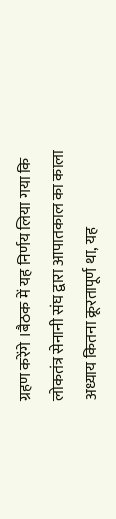ग्रहण करेंगे ।बैठक में यह निर्णय लिया गया कि लोकतंत्र सेनानी संघ द्वारा आपातकाल का काला अध्याय कितना क्रूरतापूर्ण था, यह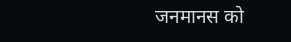जनमानस को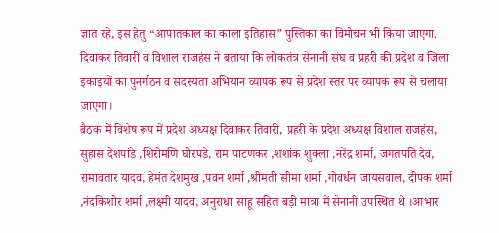ज्ञात रहे, इस हेतु “आपातकाल का काला इतिहास” पुस्तिका का विमोचन भी किया जाएगा.
दिवाकर तिवारी व विशाल राजहंस ने बताया कि लोकतंत्र सेनानी संघ व प्रहरी की प्रदेश व जिला इकाइयों का पुनर्गठन व सदस्यता अभियान व्यापक रूप से प्रदेश स्तर पर व्यापक रूप से चलाया जाएगा।
बैठक में विशेष रूप में प्रदेश अध्यक्ष दिवाकर तिवारी, प्रहरी के प्रदेश अध्यक्ष विशाल राजहंस, सुहास देशपांडे ,शिरोमणि घोरपडे, राम पाटणकर ,शशांक शुक्ला ,नरेंद्र शर्मा, जगतपति देव, रामावतार यादव, हेमंत देशमुख ,पवन शर्मा ,श्रीमती सीमा शर्मा ,गोवर्धन जायसवाल, दीपक शर्मा ,नंदकिशोर शर्मा ,लक्ष्मी यादव, अनुराधा साहू सहित बड़ी मात्रा में सेनानी उपस्थित थे ।आभार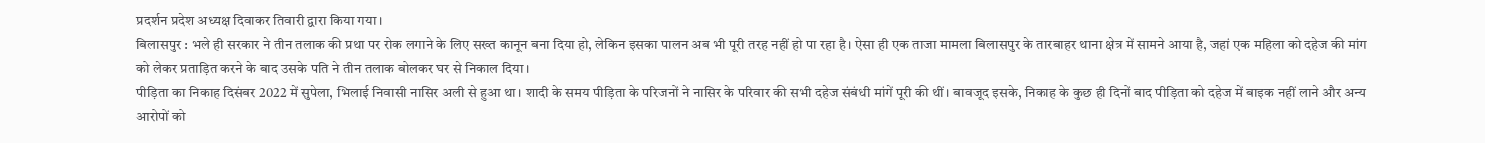प्रदर्शन प्रदेश अध्यक्ष दिवाकर तिवारी द्वारा किया गया।
बिलासपुर : भले ही सरकार ने तीन तलाक की प्रथा पर रोक लगाने के लिए सख्त कानून बना दिया हो, लेकिन इसका पालन अब भी पूरी तरह नहीं हो पा रहा है। ऐसा ही एक ताजा मामला बिलासपुर के तारबाहर थाना क्षेत्र में सामने आया है, जहां एक महिला को दहेज की मांग को लेकर प्रताड़ित करने के बाद उसके पति ने तीन तलाक बोलकर घर से निकाल दिया।
पीड़िता का निकाह दिसंबर 2022 में सुपेला, भिलाई निवासी नासिर अली से हुआ था। शादी के समय पीड़िता के परिजनों ने नासिर के परिवार की सभी दहेज संबंधी मांगें पूरी की थीं। बावजूद इसके, निकाह के कुछ ही दिनों बाद पीड़िता को दहेज में बाइक नहीं लाने और अन्य आरोपों को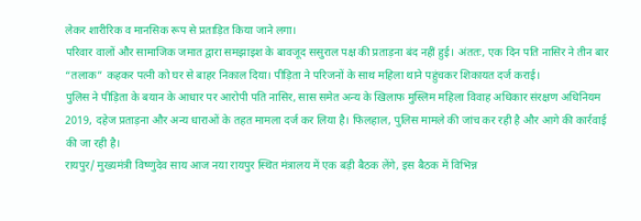लेकर शारीरिक व मानसिक रूप से प्रताड़ित किया जाने लगा।
परिवार वालों और सामाजिक जमात द्वारा समझाइश के बावजूद ससुराल पक्ष की प्रताड़ना बंद नहीं हुई। अंततः, एक दिन पति नासिर ने तीन बार “तलाक” कहकर पत्नी को घर से बाहर निकाल दिया। पीड़िता ने परिजनों के साथ महिला थाने पहुंचकर शिकायत दर्ज कराई।
पुलिस ने पीड़िता के बयान के आधार पर आरोपी पति नासिर, सास समेत अन्य के खिलाफ मुस्लिम महिला विवाह अधिकार संरक्षण अधिनियम 2019, दहेज प्रताड़ना और अन्य धाराओं के तहत मामला दर्ज कर लिया है। फिलहाल, पुलिस मामले की जांच कर रही है और आगे की कार्रवाई की जा रही है।
रायपुर/ मुख्यमंत्री विष्णुदेव साय आज नया रायपुर स्थित मंत्रालय में एक बड़ी बैठक लेंगे, इस बैठक में विभिन्न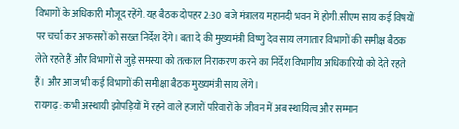विभागों के अधिकारी मौजूद रहेंगे. यह बैठक दोपहर 2:30 बजे मंत्रालय महानदी भवन में होगी.सीएम साय कई विषयों पर चर्चा कर अफसरों को सख्त निर्देश देंगे। बता दे की मुख्यमंत्री विष्णु देव साय लगातार विभागों की समीक्ष बैठक लेते रहते हैं और विभागों से जुड़े समस्या को तत्काल निराकरण करने का निर्देश विभागीय अधिकारियो को देते रहते हैं। और आज भी कई विभागों की समीक्षा बैठक मुख्यमंत्री साय लेंगे।
रायगढ़: कभी अस्थायी झोपड़ियों में रहने वाले हजारों परिवारों के जीवन में अब स्थायित्व और सम्मान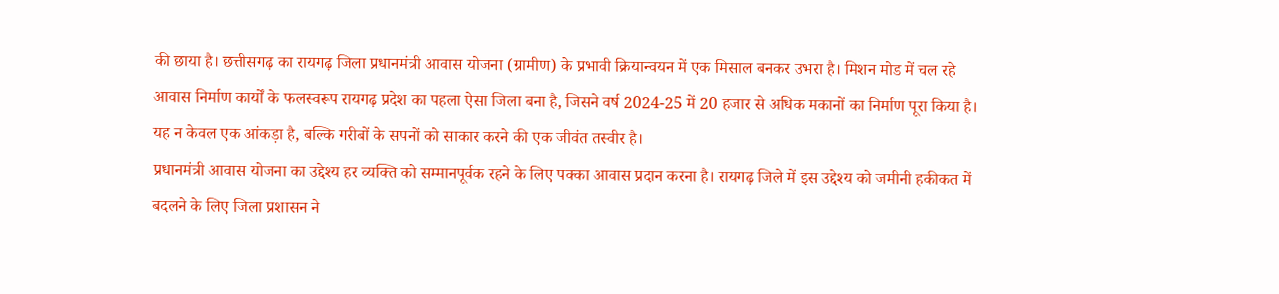की छाया है। छत्तीसगढ़ का रायगढ़ जिला प्रधानमंत्री आवास योजना (ग्रामीण) के प्रभावी क्रियान्वयन में एक मिसाल बनकर उभरा है। मिशन मोड में चल रहे आवास निर्माण कार्यों के फलस्वरूप रायगढ़ प्रदेश का पहला ऐसा जिला बना है, जिसने वर्ष 2024-25 में 20 हजार से अधिक मकानों का निर्माण पूरा किया है। यह न केवल एक आंकड़ा है, बल्कि गरीबों के सपनों को साकार करने की एक जीवंत तस्वीर है।
प्रधानमंत्री आवास योजना का उद्देश्य हर व्यक्ति को सम्मानपूर्वक रहने के लिए पक्का आवास प्रदान करना है। रायगढ़ जिले में इस उद्देश्य को जमीनी हकीकत में बदलने के लिए जिला प्रशासन ने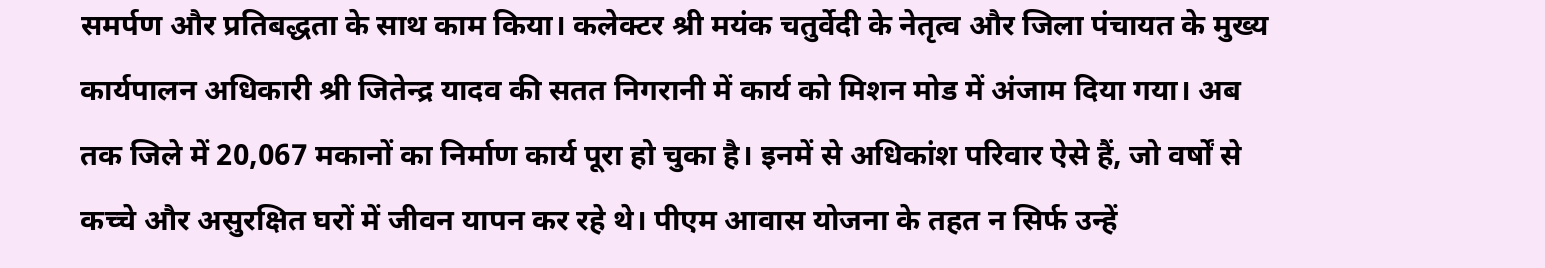समर्पण और प्रतिबद्धता के साथ काम किया। कलेक्टर श्री मयंक चतुर्वेदी के नेतृत्व और जिला पंचायत के मुख्य कार्यपालन अधिकारी श्री जितेन्द्र यादव की सतत निगरानी में कार्य को मिशन मोड में अंजाम दिया गया। अब तक जिले में 20,067 मकानों का निर्माण कार्य पूरा हो चुका है। इनमें से अधिकांश परिवार ऐसे हैं, जो वर्षों से कच्चे और असुरक्षित घरों में जीवन यापन कर रहे थे। पीएम आवास योजना के तहत न सिर्फ उन्हें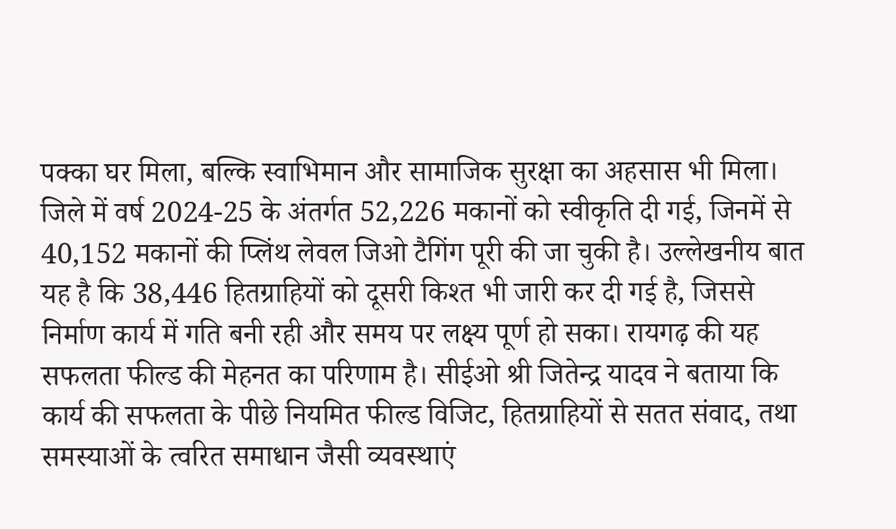पक्का घर मिला, बल्कि स्वाभिमान और सामाजिक सुरक्षा का अहसास भी मिला।
जिले में वर्ष 2024-25 के अंतर्गत 52,226 मकानों को स्वीकृति दी गई, जिनमें से 40,152 मकानों की प्लिंथ लेवल जिओ टैगिंग पूरी की जा चुकी है। उल्लेखनीय बात यह है कि 38,446 हितग्राहियों को दूसरी किश्त भी जारी कर दी गई है, जिससे निर्माण कार्य में गति बनी रही और समय पर लक्ष्य पूर्ण हो सका। रायगढ़ की यह सफलता फील्ड की मेहनत का परिणाम है। सीईओ श्री जितेन्द्र यादव ने बताया कि कार्य की सफलता के पीछे नियमित फील्ड विजिट, हितग्राहियों से सतत संवाद, तथा समस्याओं के त्वरित समाधान जैसी व्यवस्थाएं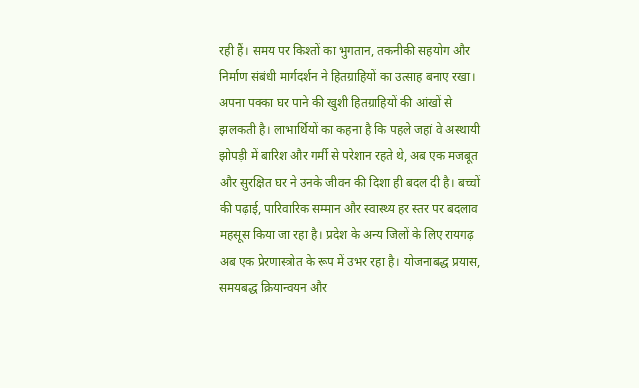रही हैं। समय पर किश्तों का भुगतान, तकनीकी सहयोग और निर्माण संबंधी मार्गदर्शन ने हितग्राहियों का उत्साह बनाए रखा।
अपना पक्का घर पाने की खुशी हितग्राहियों की आंखों से झलकती है। लाभार्थियों का कहना है कि पहले जहां वे अस्थायी झोपड़ी में बारिश और गर्मी से परेशान रहते थे, अब एक मजबूत और सुरक्षित घर ने उनके जीवन की दिशा ही बदल दी है। बच्चों की पढ़ाई, पारिवारिक सम्मान और स्वास्थ्य हर स्तर पर बदलाव महसूस किया जा रहा है। प्रदेश के अन्य जिलों के लिए रायगढ़ अब एक प्रेरणास्त्रोत के रूप में उभर रहा है। योजनाबद्ध प्रयास, समयबद्ध क्रियान्वयन और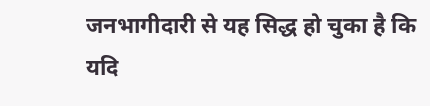जनभागीदारी से यह सिद्ध हो चुका है कि यदि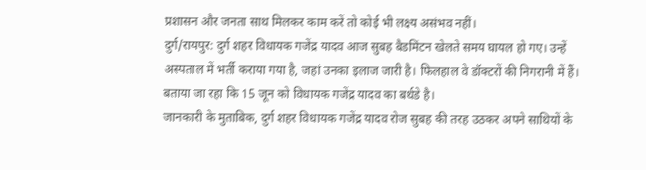प्रशासन और जनता साथ मिलकर काम करें तो कोई भी लक्ष्य असंभव नहीं।
दुर्ग/रायपुर: दुर्ग शहर विधायक गजेंद्र यादव आज सुबह बैडमिंटन खेलते समय घायल हो गए। उन्हें अस्पताल में भर्ती कराया गया है, जहां उनका इलाज जारी है। फिलहाल वे डॉक्टरों की निगरानी में हैं। बताया जा रहा कि 15 जून को विधायक गजेंद्र यादव का बर्थडे है।
जानकारी के मुताबिक, दुर्ग शहर विधायक गजेंद्र यादव रोज सुबह की तरह उठकर अपने साथियों के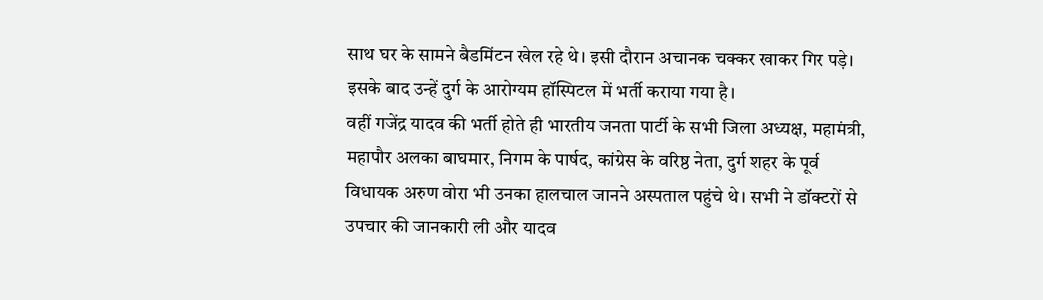साथ घर के सामने बैडमिंटन खेल रहे थे। इसी दौरान अचानक चक्कर खाकर गिर पड़े। इसके बाद उन्हें दुर्ग के आरोग्यम हॉस्पिटल में भर्ती कराया गया है।
वहीं गजेंद्र यादव की भर्ती होते ही भारतीय जनता पार्टी के सभी जिला अध्यक्ष, महामंत्री, महापौर अलका बाघमार, निगम के पार्षद, कांग्रेस के वरिष्ठ नेता, दुर्ग शहर के पूर्व विधायक अरुण वोरा भी उनका हालचाल जानने अस्पताल पहुंचे थे। सभी ने डॉक्टरों से उपचार की जानकारी ली और यादव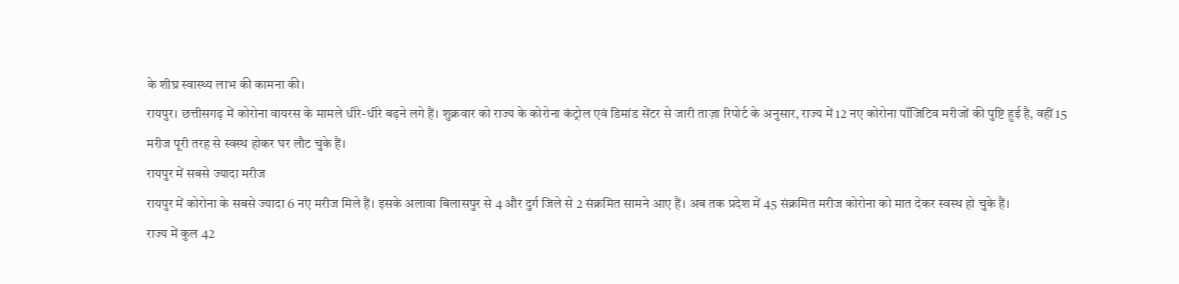के शीघ्र स्वास्थ्य लाभ की कामना की।
रायपुर। छत्तीसगढ़ में कोरोना वायरस के मामले धीरे-धीरे बढ़ने लगे हैं। शुक्रवार को राज्य के कोरोना कंट्रोल एवं डिमांड सेंटर से जारी ताज़ा रिपोर्ट के अनुसार, राज्य में 12 नए कोरोना पॉजिटिव मरीजों की पुष्टि हुई है, वहीं 15 मरीज पूरी तरह से स्वस्थ होकर घर लौट चुके हैं।
रायपुर में सबसे ज्यादा मरीज
रायपुर में कोरोना के सबसे ज्यादा 6 नए मरीज मिले हैं। इसके अलावा बिलासपुर से 4 और दुर्ग जिले से 2 संक्रमित सामने आए हैं। अब तक प्रदेश में 45 संक्रमित मरीज कोरोना को मात देकर स्वस्थ हो चुके हैं।
राज्य में कुल 42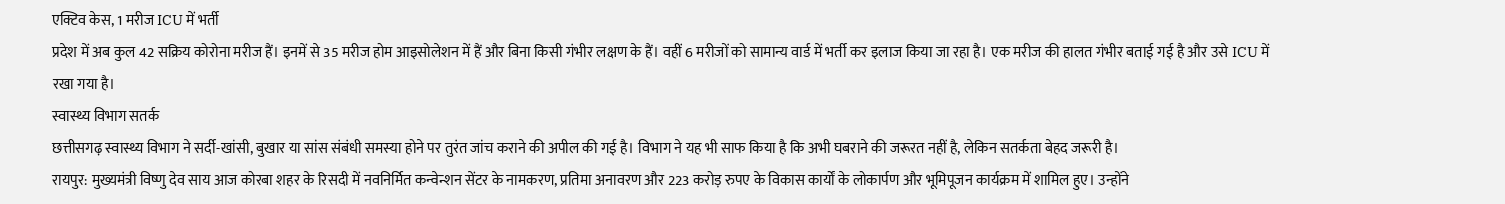एक्टिव केस, 1 मरीज ICU में भर्ती
प्रदेश में अब कुल 42 सक्रिय कोरोना मरीज हैं। इनमें से 35 मरीज होम आइसोलेशन में हैं और बिना किसी गंभीर लक्षण के हैं। वहीं 6 मरीजों को सामान्य वार्ड में भर्ती कर इलाज किया जा रहा है। एक मरीज की हालत गंभीर बताई गई है और उसे ICU में रखा गया है।
स्वास्थ्य विभाग सतर्क
छत्तीसगढ़ स्वास्थ्य विभाग ने सर्दी-खांसी, बुखार या सांस संबंधी समस्या होने पर तुरंत जांच कराने की अपील की गई है। विभाग ने यह भी साफ किया है कि अभी घबराने की जरूरत नहीं है, लेकिन सतर्कता बेहद जरूरी है।
रायपुर: मुख्यमंत्री विष्णु देव साय आज कोरबा शहर के रिसदी में नवनिर्मित कन्वेन्शन सेंटर के नामकरण, प्रतिमा अनावरण और 223 करोड़ रुपए के विकास कार्यों के लोकार्पण और भूमिपूजन कार्यक्रम में शामिल हुए। उन्होंने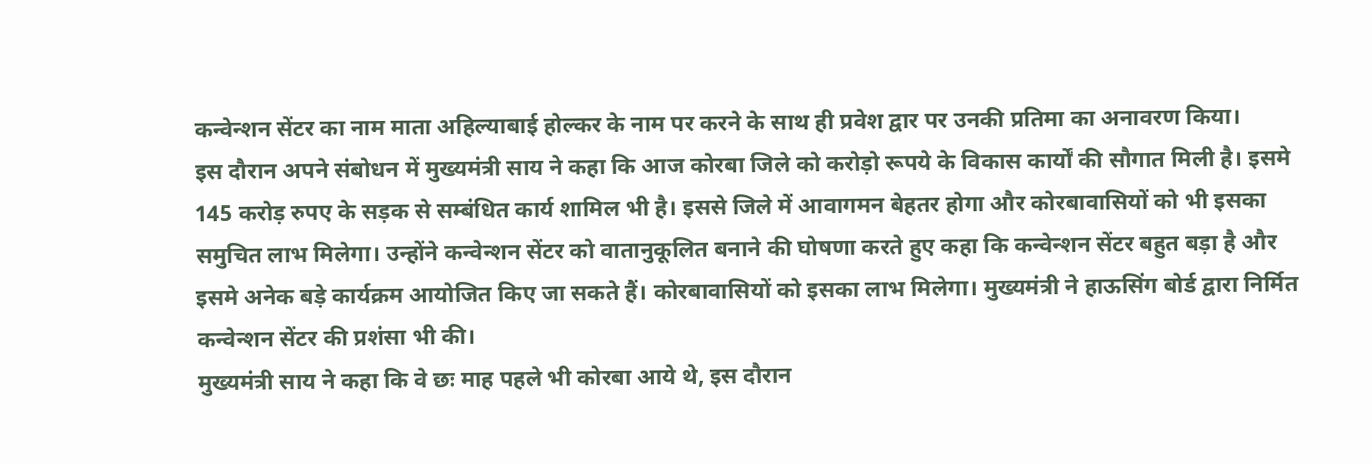कन्वेन्शन सेंटर का नाम माता अहिल्याबाई होल्कर के नाम पर करने के साथ ही प्रवेश द्वार पर उनकी प्रतिमा का अनावरण किया।
इस दौरान अपने संबोधन में मुख्यमंत्री साय ने कहा कि आज कोरबा जिले को करोड़ो रूपये के विकास कार्यों की सौगात मिली है। इसमे 145 करोड़ रुपए के सड़क से सम्बंधित कार्य शामिल भी है। इससे जिले में आवागमन बेहतर होगा और कोरबावासियों को भी इसका समुचित लाभ मिलेगा। उन्होंने कन्वेन्शन सेंटर को वातानुकूलित बनाने की घोषणा करते हुए कहा कि कन्वेन्शन सेंटर बहुत बड़ा है और इसमे अनेक बड़े कार्यक्रम आयोजित किए जा सकते हैं। कोरबावासियों को इसका लाभ मिलेगा। मुख्यमंत्री ने हाऊसिंग बोर्ड द्वारा निर्मित कन्वेन्शन सेंटर की प्रशंसा भी की।
मुख्यमंत्री साय ने कहा कि वे छः माह पहले भी कोरबा आये थे, इस दौरान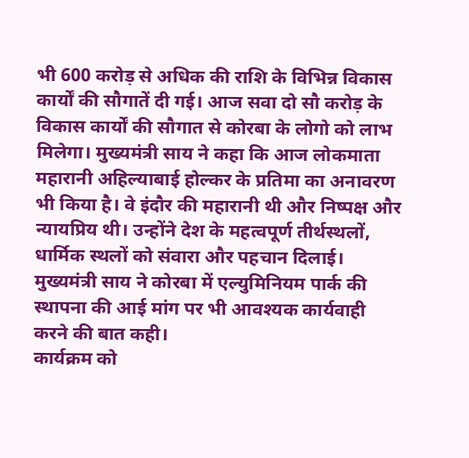भी 600 करोड़ से अधिक की राशि के विभिन्न विकास कार्यों की सौगातें दी गई। आज सवा दो सौ करोड़ के विकास कार्यों की सौगात से कोरबा के लोगो को लाभ मिलेगा। मुख्यमंत्री साय ने कहा कि आज लोकमाता महारानी अहिल्याबाई होल्कर के प्रतिमा का अनावरण भी किया है। वे इंदौर की महारानी थी और निष्पक्ष और न्यायप्रिय थी। उन्होंने देश के महत्वपूर्ण तीर्थस्थलों, धार्मिक स्थलों को संवारा और पहचान दिलाई। मुख्यमंत्री साय ने कोरबा में एल्युमिनियम पार्क की स्थापना की आई मांग पर भी आवश्यक कार्यवाही करने की बात कही।
कार्यक्रम को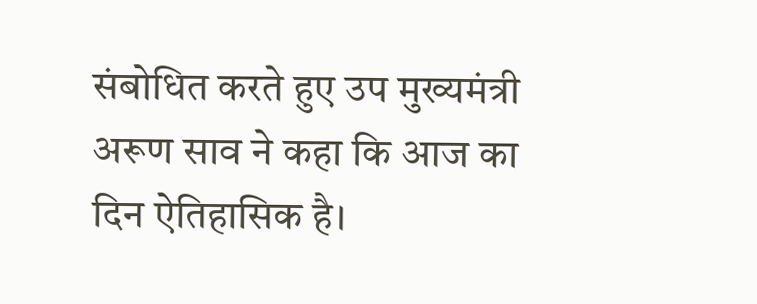संबोधित करते हुए उप मुख्यमंत्री अरूण साव ने कहा कि आज का दिन ऐतिहासिक है।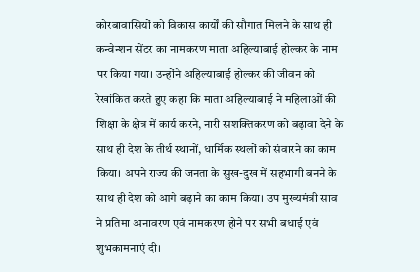कोरबावासियों को विकास कार्यों की सौगात मिलने के साथ ही कन्वेन्शन सेंटर का नामकरण माता अहिल्याबाई होल्कर के नाम पर किया गया। उन्होंने अहिल्याबाई होल्कर की जीवन को रेखांकित करते हुए कहा कि माता अहिल्याबाई ने महिलाओं की शिक्षा के क्षेत्र में कार्य करने, नारी सशक्तिकरण को बढ़ावा देने के साथ ही देश के तीर्थ स्थानों, धार्मिक स्थलों को संवारने का काम किया। अपने राज्य की जनता के सुख-दुख में सहभागी बनने के साथ ही देश को आगे बढ़ाने का काम किया। उप मुख्यमंत्री साव ने प्रतिमा अनावरण एवं नामकरण होने पर सभी बधाई एवं शुभकामनाएं दी।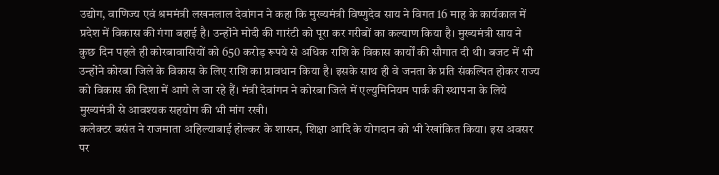उद्योग, वाणिज्य एवं श्रममंत्री लखनलाल देवांगन ने कहा कि मुख्यमंत्री विष्णुदेव साय ने विगत 16 माह के कार्यकाल में प्रदेश में विकास की गंगा बहाई है। उन्होंने मोदी की गारंटी को पूरा कर गरीबों का कल्याण किया है। मुख्यमंत्री साय ने कुछ दिन पहले ही कोरबावासियों को 650 करोड़ रूपये से अधिक राशि के विकास कार्यों की सौगात दी थी। बजट में भी उन्होंने कोरबा जिले के विकास के लिए राशि का प्रावधान किया है। इसके साथ ही वे जनता के प्रति संकल्पित होकर राज्य को विकास की दिशा में आगे ले जा रहे हैं। मंत्री देवांगन ने कोरबा जिले में एल्युमिनियम पार्क की स्थापना के लिये मुख्यमंत्री से आवश्यक सहयोग की भी मांग रखी।
कलेक्टर बसंत ने राजमाता अहिल्याबाई होल्कर के शासन, शिक्षा आदि के योगदान को भी रेखांकित किया। इस अवसर पर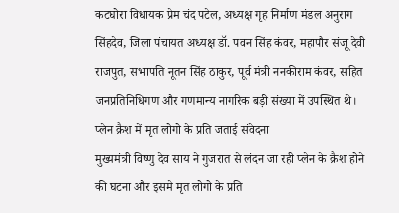कटघोरा विधायक प्रेम चंद पटेल, अध्यक्ष गृह निर्माण मंडल अनुराग सिंहदेव, जिला पंचायत अध्यक्ष डॉ. पवन सिंह कंवर, महापौर संजू देवी राजपुत, सभापति नूतन सिंह ठाकुर, पूर्व मंत्री ननकीराम कंवर, सहित जनप्रतिनिधिगण और गणमान्य नागरिक बड़ी संख्या में उपस्थित थे।
प्लेन क्रैश में मृत लोगो के प्रति जताई संवेदना
मुख्यमंत्री विष्णु देव साय ने गुजरात से लंदन जा रही प्लेन के क्रैश होने की घटना और इसमे मृत लोगो के प्रति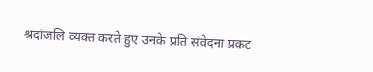श्रदांजलि व्यक्त करते हुए उनके प्रति संवेदना प्रकट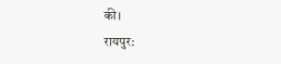की।
रायपुर: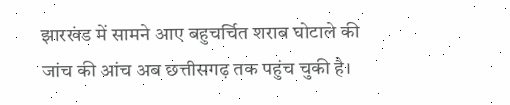झारखंड में सामने आए बहुचर्चित शराब घोटाले की जांच की आंच अब छत्तीसगढ़ तक पहुंच चुकी है।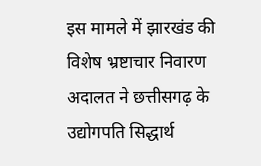इस मामले में झारखंड की विशेष भ्रष्टाचार निवारण अदालत ने छत्तीसगढ़ के उद्योगपति सिद्धार्थ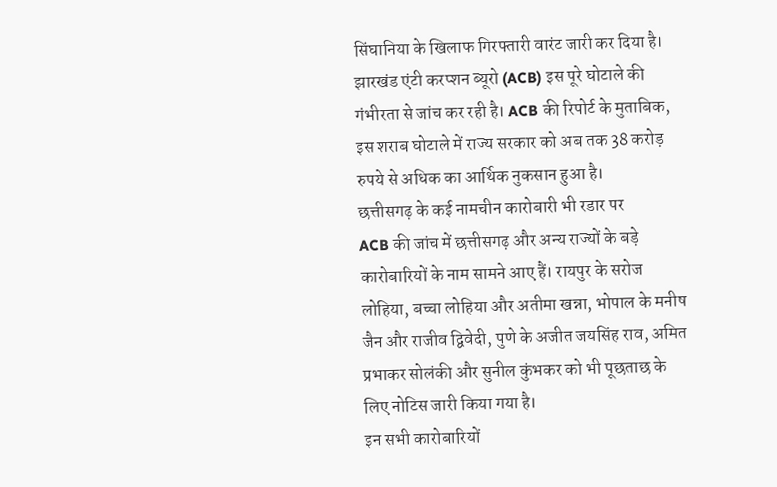सिंघानिया के खिलाफ गिरफ्तारी वारंट जारी कर दिया है।
झारखंड एंटी करप्शन ब्यूरो (ACB) इस पूरे घोटाले की गंभीरता से जांच कर रही है। ACB की रिपोर्ट के मुताबिक, इस शराब घोटाले में राज्य सरकार को अब तक 38 करोड़ रुपये से अधिक का आर्थिक नुकसान हुआ है।
छत्तीसगढ़ के कई नामचीन कारोबारी भी रडार पर
ACB की जांच में छत्तीसगढ़ और अन्य राज्यों के बड़े कारोबारियों के नाम सामने आए हैं। रायपुर के सरोज लोहिया, बच्चा लोहिया और अतीमा खन्ना, भोपाल के मनीष जैन और राजीव द्विवेदी, पुणे के अजीत जयसिंह राव, अमित प्रभाकर सोलंकी और सुनील कुंभकर को भी पूछताछ के लिए नोटिस जारी किया गया है।
इन सभी कारोबारियों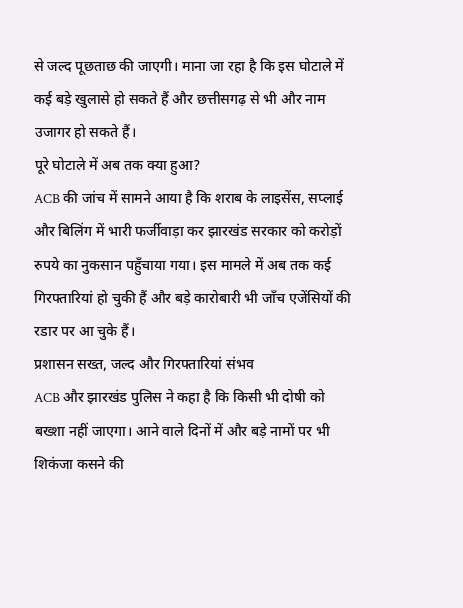से जल्द पूछताछ की जाएगी। माना जा रहा है कि इस घोटाले में कई बड़े खुलासे हो सकते हैं और छत्तीसगढ़ से भी और नाम उजागर हो सकते हैं।
पूरे घोटाले में अब तक क्या हुआ?
ACB की जांच में सामने आया है कि शराब के लाइसेंस, सप्लाई और बिलिंग में भारी फर्जीवाड़ा कर झारखंड सरकार को करोड़ों रुपये का नुकसान पहुँचाया गया। इस मामले में अब तक कई गिरफ्तारियां हो चुकी हैं और बड़े कारोबारी भी जाँच एजेंसियों की रडार पर आ चुके हैं।
प्रशासन सख्त, जल्द और गिरफ्तारियां संभव
ACB और झारखंड पुलिस ने कहा है कि किसी भी दोषी को बख्शा नहीं जाएगा। आने वाले दिनों में और बड़े नामों पर भी शिकंजा कसने की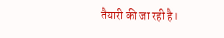तैयारी की जा रही है।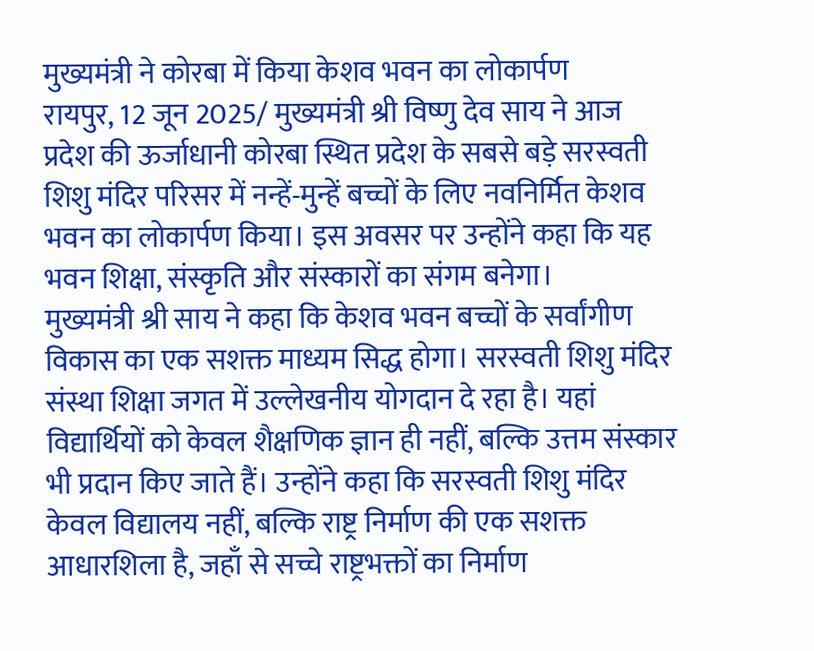मुख्यमंत्री ने कोरबा में किया केशव भवन का लोकार्पण
रायपुर, 12 जून 2025/ मुख्यमंत्री श्री विष्णु देव साय ने आज प्रदेश की ऊर्जाधानी कोरबा स्थित प्रदेश के सबसे बड़े सरस्वती शिशु मंदिर परिसर में नन्हें-मुन्हें बच्चों के लिए नवनिर्मित केशव भवन का लोकार्पण किया। इस अवसर पर उन्होंने कहा कि यह भवन शिक्षा, संस्कृति और संस्कारों का संगम बनेगा।
मुख्यमंत्री श्री साय ने कहा कि केशव भवन बच्चों के सर्वांगीण विकास का एक सशक्त माध्यम सिद्ध होगा। सरस्वती शिशु मंदिर संस्था शिक्षा जगत में उल्लेखनीय योगदान दे रहा है। यहां विद्यार्थियों को केवल शैक्षणिक ज्ञान ही नहीं, बल्कि उत्तम संस्कार भी प्रदान किए जाते हैं। उन्होंने कहा कि सरस्वती शिशु मंदिर केवल विद्यालय नहीं, बल्कि राष्ट्र निर्माण की एक सशक्त आधारशिला है, जहाँ से सच्चे राष्ट्रभक्तों का निर्माण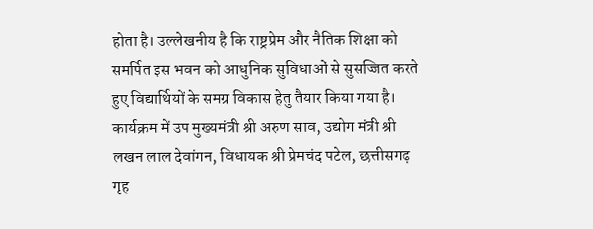होता है। उल्लेखनीय है कि राष्ट्रप्रेम और नैतिक शिक्षा को समर्पित इस भवन को आधुनिक सुविधाओं से सुसज्जित करते हुए विद्यार्थियों के समग्र विकास हेतु तैयार किया गया है।
कार्यक्रम में उप मुख्यमंत्री श्री अरुण साव, उद्योग मंत्री श्री लखन लाल देवांगन, विधायक श्री प्रेमचंद पटेल, छत्तीसगढ़ गृह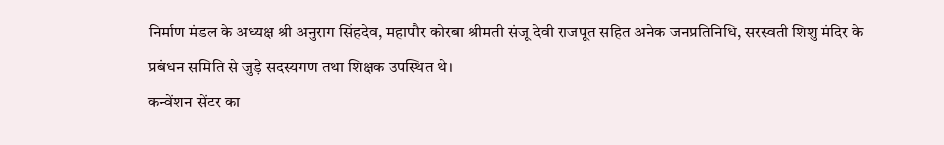निर्माण मंडल के अध्यक्ष श्री अनुराग सिंहदेव, महापौर कोरबा श्रीमती संजू देवी राजपूत सहित अनेक जनप्रतिनिधि, सरस्वती शिशु मंदिर के प्रबंधन समिति से जुड़े सदस्यगण तथा शिक्षक उपस्थित थे।
कन्वेंशन सेंटर का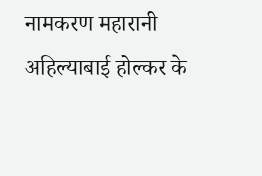नामकरण महारानी अहिल्याबाई होल्कर के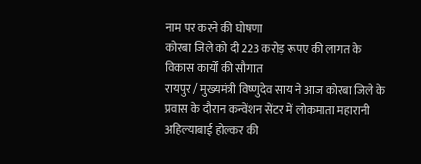नाम पर करने की घोषणा
कोरबा जिले को दी 223 करोड़ रूपए की लागत के विकास कार्यों की सौगात
रायपुर / मुख्यमंत्री विष्णुदेव साय ने आज कोरबा जिले के प्रवास के दौरान कन्वेंशन सेंटर में लोकमाता महारानी अहिल्याबाई होल्कर की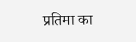प्रतिमा का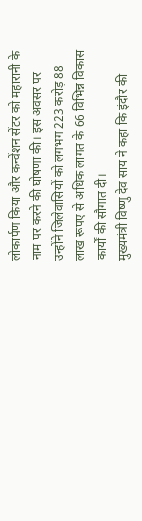लोकार्पण किया और कन्वेंशन सेंटर को महारानी के नाम पर करने की घोषणा की। इस अवसर पर उन्होंने जिलेवासियों को लगभग 223 करोड़ 88 लाख रूपए से अधिक लागत के 66 विभिन्न विकास कार्यों की सौगात दी।
मुख्यमंत्री विष्णु देव साय ने कहा कि इंदौर की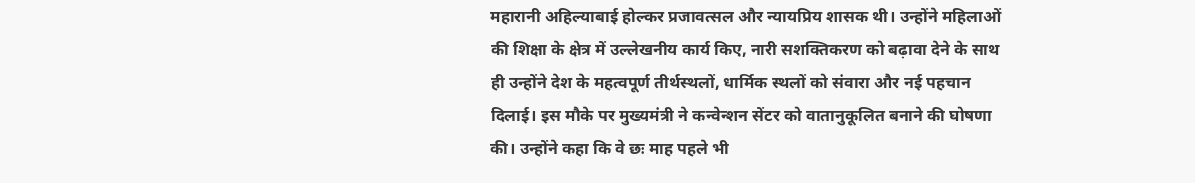महारानी अहिल्याबाई होल्कर प्रजावत्सल और न्यायप्रिय शासक थी। उन्होंने महिलाओं की शिक्षा के क्षेत्र में उल्लेखनीय कार्य किए, नारी सशक्तिकरण को बढ़ावा देने के साथ ही उन्होंने देश के महत्वपूर्ण तीर्थस्थलों, धार्मिक स्थलों को संवारा और नई पहचान दिलाई। इस मौके पर मुख्यमंत्री ने कन्वेन्शन सेंटर को वातानुकूलित बनाने की घोषणा की। उन्होंने कहा कि वे छः माह पहले भी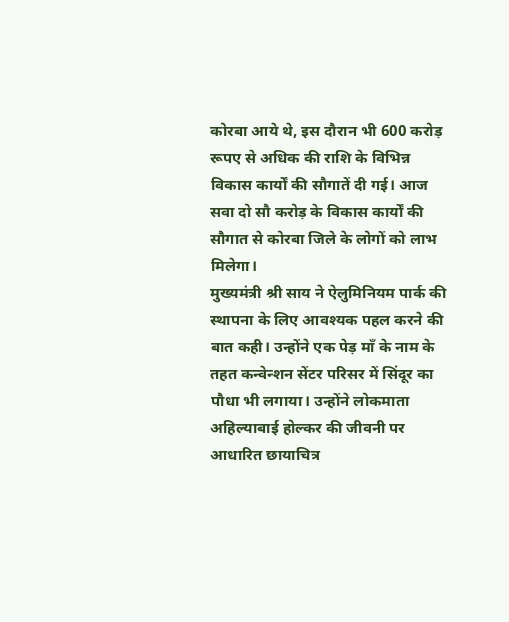कोरबा आये थे, इस दौरान भी 600 करोड़ रूपए से अधिक की राशि के विभिन्न विकास कार्यों की सौगातें दी गई। आज सवा दो सौ करोड़ के विकास कार्यों की सौगात से कोरबा जिले के लोगों को लाभ मिलेगा।
मुख्यमंत्री श्री साय ने ऐलुमिनियम पार्क की स्थापना के लिए आवश्यक पहल करने की बात कही। उन्होंने एक पेड़ माँ के नाम के तहत कन्वेन्शन सेंटर परिसर में सिंदूर का पौधा भी लगाया। उन्होंने लोकमाता अहिल्याबाई होल्कर की जीवनी पर आधारित छायाचित्र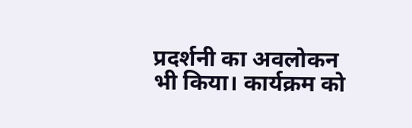प्रदर्शनी का अवलोकन भी किया। कार्यक्रम को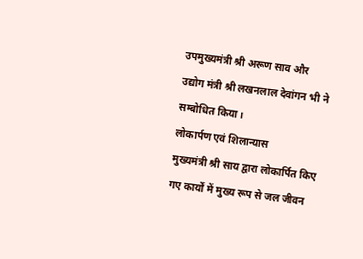उपमुख्यमंत्री श्री अरूण साव और उद्योग मंत्री श्री लखनलाल देवांगन भी ने सम्बोधित किया।
लोकार्पण एवं शिलान्यास
मुख्यमंत्री श्री साय द्वारा लोकार्पित किए गए कार्यों में मुख्य रूप से जल जीवन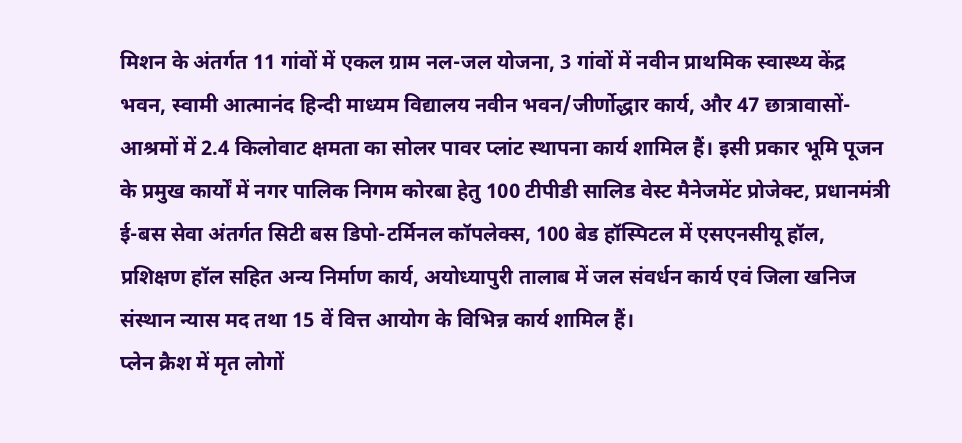मिशन के अंतर्गत 11 गांवों में एकल ग्राम नल-जल योजना, 3 गांवों में नवीन प्राथमिक स्वास्थ्य केंद्र भवन, स्वामी आत्मानंद हिन्दी माध्यम विद्यालय नवीन भवन/जीर्णोद्धार कार्य, और 47 छात्रावासों-आश्रमों में 2.4 किलोवाट क्षमता का सोलर पावर प्लांट स्थापना कार्य शामिल हैं। इसी प्रकार भूमि पूजन के प्रमुख कार्यों में नगर पालिक निगम कोरबा हेतु 100 टीपीडी सालिड वेस्ट मैनेजमेंट प्रोजेक्ट, प्रधानमंत्री ई-बस सेवा अंतर्गत सिटी बस डिपो-टर्मिनल कॉपलेक्स, 100 बेड हॉस्पिटल में एसएनसीयू हॉल, प्रशिक्षण हॉल सहित अन्य निर्माण कार्य, अयोध्यापुरी तालाब में जल संवर्धन कार्य एवं जिला खनिज संस्थान न्यास मद तथा 15 वें वित्त आयोग के विभिन्न कार्य शामिल हैं।
प्लेन क्रैश में मृत लोगों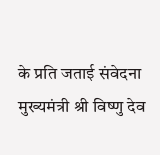के प्रति जताई संवेदना
मुख्यमंत्री श्री विष्णु देव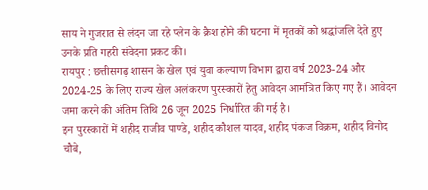साय ने गुजरात से लंदन जा रहे प्लेन के क्रैश होने की घटना में मृतकों को श्रद्धांजलि देते हुए उनके प्रति गहरी संवेदना प्रकट की।
रायपुर : छत्तीसगढ़ शासन के खेल एवं युवा कल्याण विभाग द्वारा वर्ष 2023-24 और 2024-25 के लिए राज्य खेल अलंकरण पुरस्कारों हेतु आवेदन आमंत्रित किए गए हैं। आवेदन जमा करने की अंतिम तिथि 26 जून 2025 निर्धारित की गई है।
इन पुरस्कारों में शहीद राजीव पाण्डे, शहीद कौशल यादव, शहीद पंकज विक्रम, शहीद विनोद चौबे,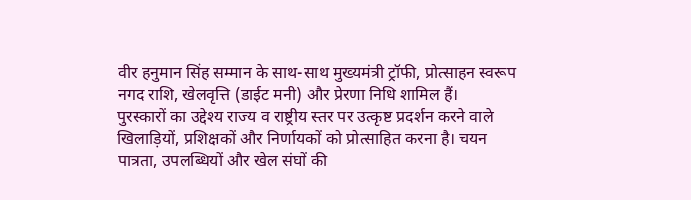वीर हनुमान सिंह सम्मान के साथ-साथ मुख्यमंत्री ट्रॉफी, प्रोत्साहन स्वरूप नगद राशि, खेलवृत्ति (डाईट मनी) और प्रेरणा निधि शामिल हैं।
पुरस्कारों का उद्देश्य राज्य व राष्ट्रीय स्तर पर उत्कृष्ट प्रदर्शन करने वाले खिलाड़ियों, प्रशिक्षकों और निर्णायकों को प्रोत्साहित करना है। चयन पात्रता, उपलब्धियों और खेल संघों की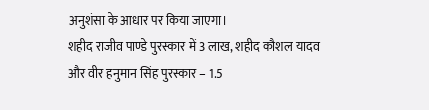अनुशंसा के आधार पर किया जाएगा।
शहीद राजीव पाण्डे पुरस्कार में 3 लाख, शहीद कौशल यादव और वीर हनुमान सिंह पुरस्कार – 1.5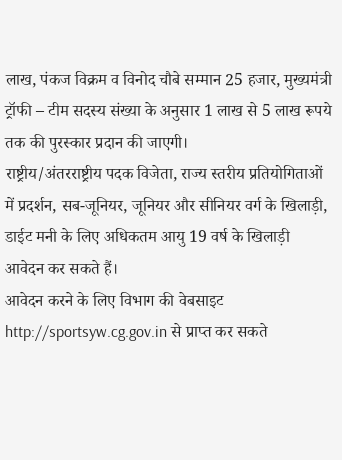लाख, पंकज विक्रम व विनोद चौबे सम्मान 25 हजार, मुख्यमंत्री ट्रॉफी – टीम सदस्य संख्या के अनुसार 1 लाख से 5 लाख रूपये तक की पुरस्कार प्रदान की जाएगी।
राष्ट्रीय/अंतरराष्ट्रीय पदक विजेता, राज्य स्तरीय प्रतियोगिताओं में प्रदर्शन, सब-जूनियर, जूनियर और सीनियर वर्ग के खिलाड़ी, डाईट मनी के लिए अधिकतम आयु 19 वर्ष के खिलाड़ी आवेदन कर सकते हैं।
आवेदन करने के लिए विभाग की वेबसाइट http://sportsyw.cg.gov.in से प्राप्त कर सकते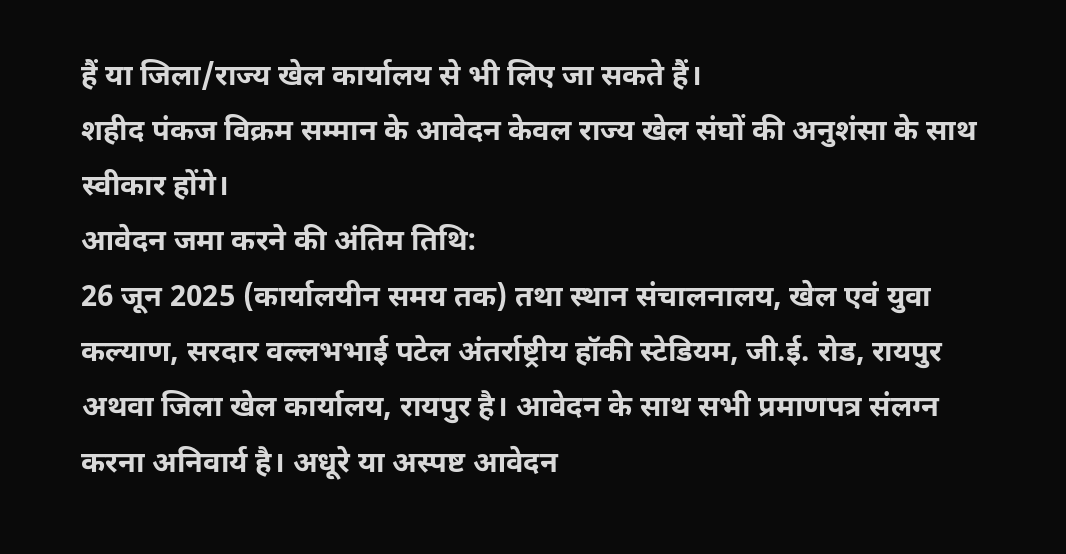हैं या जिला/राज्य खेल कार्यालय से भी लिए जा सकते हैं।
शहीद पंकज विक्रम सम्मान के आवेदन केवल राज्य खेल संघों की अनुशंसा के साथ स्वीकार होंगे।
आवेदन जमा करने की अंतिम तिथि:
26 जून 2025 (कार्यालयीन समय तक) तथा स्थान संचालनालय, खेल एवं युवा कल्याण, सरदार वल्लभभाई पटेल अंतर्राष्ट्रीय हॉकी स्टेडियम, जी.ई. रोड, रायपुर अथवा जिला खेल कार्यालय, रायपुर है। आवेदन के साथ सभी प्रमाणपत्र संलग्न करना अनिवार्य है। अधूरे या अस्पष्ट आवेदन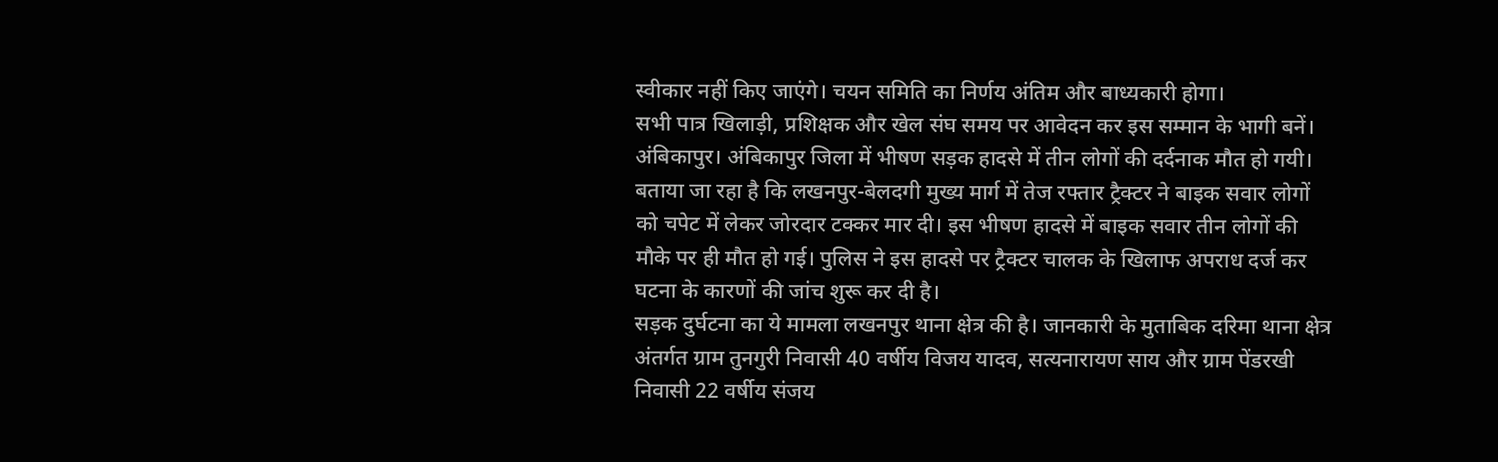स्वीकार नहीं किए जाएंगे। चयन समिति का निर्णय अंतिम और बाध्यकारी होगा।
सभी पात्र खिलाड़ी, प्रशिक्षक और खेल संघ समय पर आवेदन कर इस सम्मान के भागी बनें।
अंबिकापुर। अंबिकापुर जिला में भीषण सड़क हादसे में तीन लोगों की दर्दनाक मौत हो गयी। बताया जा रहा है कि लखनपुर-बेलदगी मुख्य मार्ग में तेज रफ्तार ट्रैक्टर ने बाइक सवार लोगों को चपेट में लेकर जोरदार टक्कर मार दी। इस भीषण हादसे में बाइक सवार तीन लोगों की मौके पर ही मौत हो गई। पुलिस ने इस हादसे पर ट्रैक्टर चालक के खिलाफ अपराध दर्ज कर घटना के कारणों की जांच शुरू कर दी है।
सड़क दुर्घटना का ये मामला लखनपुर थाना क्षेत्र की है। जानकारी के मुताबिक दरिमा थाना क्षेत्र अंतर्गत ग्राम तुनगुरी निवासी 40 वर्षीय विजय यादव, सत्यनारायण साय और ग्राम पेंडरखी निवासी 22 वर्षीय संजय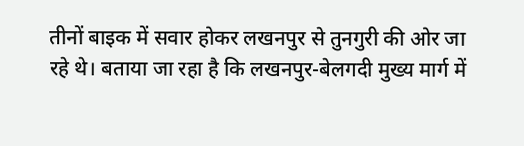तीनों बाइक में सवार होकर लखनपुर से तुनगुरी की ओर जा रहे थे। बताया जा रहा है कि लखनपुर-बेलगदी मुख्य मार्ग में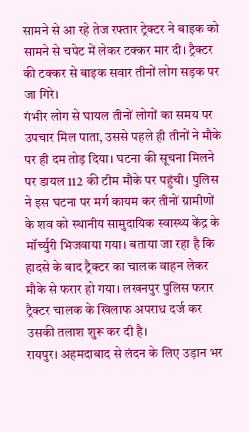सामने से आ रहे तेज रफ्तार ट्रेक्टर ने बाइक को सामने से चपेट में लेकर टक्कर मार दी। ट्रैक्टर की टक्कर से बाइक सवार तीनों लोग सड़क पर जा गिरे।
गंभीर लोग से घायल तीनों लोगों का समय पर उपचार मिल पाता, उससे पहले ही तीनों ने मौके पर ही दम तोड़ दिया। घटना की सूचना मिलने पर डायल 112 की टीम मौके पर पहुंची। पुलिस ने इस घटना पर मर्ग कायम कर तीनों ग्रामीणों के शव को स्थानीय सामुदायिक स्वास्थ्य केंद्र के मॉर्च्युरी भिजवाया गया। बताया जा रहा है कि हादसे के बाद ट्रैक्टर का चालक वाहन लेकर मौके से फरार हो गया। लखनपुर पुलिस फरार ट्रैक्टर चालक के खिलाफ अपराध दर्ज कर उसकी तलाश शुरू कर दी है।
रायपुर। अहमदाबाद से लंदन के लिए उड़ान भर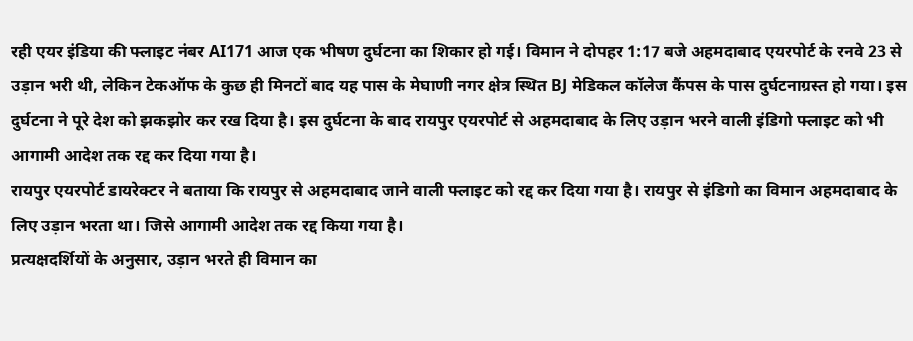रही एयर इंडिया की फ्लाइट नंबर AI171 आज एक भीषण दुर्घटना का शिकार हो गई। विमान ने दोपहर 1:17 बजे अहमदाबाद एयरपोर्ट के रनवे 23 से उड़ान भरी थी, लेकिन टेकऑफ के कुछ ही मिनटों बाद यह पास के मेघाणी नगर क्षेत्र स्थित BJ मेडिकल कॉलेज कैंपस के पास दुर्घटनाग्रस्त हो गया। इस दुर्घटना ने पूरे देश को झकझोर कर रख दिया है। इस दुर्घटना के बाद रायपुर एयरपोर्ट से अहमदाबाद के लिए उड़ान भरने वाली इंडिगो फ्लाइट को भी आगामी आदेश तक रद्द कर दिया गया है।
रायपुर एयरपोर्ट डायरेक्टर ने बताया कि रायपुर से अहमदाबाद जाने वाली फ्लाइट को रद्द कर दिया गया है। रायपुर से इंडिगो का विमान अहमदाबाद के लिए उड़ान भरता था। जिसे आगामी आदेश तक रद्द किया गया है।
प्रत्यक्षदर्शियों के अनुसार, उड़ान भरते ही विमान का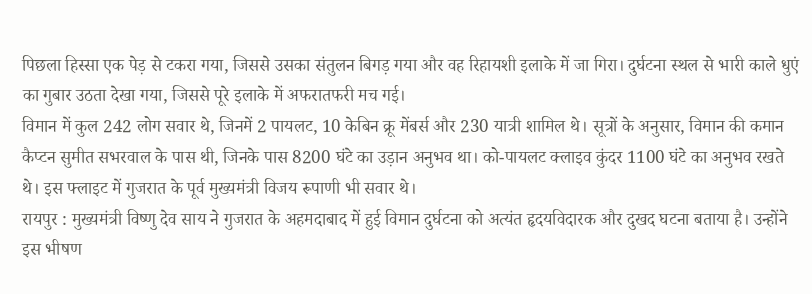पिछला हिस्सा एक पेड़ से टकरा गया, जिससे उसका संतुलन बिगड़ गया और वह रिहायशी इलाके में जा गिरा। दुर्घटना स्थल से भारी काले धुएं का गुबार उठता देखा गया, जिससे पूरे इलाके में अफरातफरी मच गई।
विमान में कुल 242 लोग सवार थे, जिनमें 2 पायलट, 10 केबिन क्रू मेंबर्स और 230 यात्री शामिल थे। सूत्रों के अनुसार, विमान की कमान कैप्टन सुमीत सभरवाल के पास थी, जिनके पास 8200 घंटे का उड़ान अनुभव था। को-पायलट क्लाइव कुंदर 1100 घंटे का अनुभव रखते थे। इस फ्लाइट में गुजरात के पूर्व मुख्यमंत्री विजय रूपाणी भी सवार थे।
रायपुर : मुख्यमंत्री विष्णु देव साय ने गुजरात के अहमदाबाद में हुई विमान दुर्घटना को अत्यंत हृदयविदारक और दुखद घटना बताया है। उन्होंने इस भीषण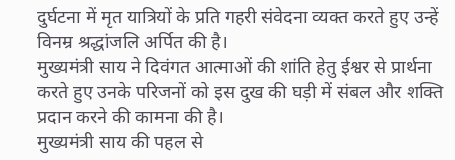दुर्घटना में मृत यात्रियों के प्रति गहरी संवेदना व्यक्त करते हुए उन्हें विनम्र श्रद्धांजलि अर्पित की है।
मुख्यमंत्री साय ने दिवंगत आत्माओं की शांति हेतु ईश्वर से प्रार्थना करते हुए उनके परिजनों को इस दुख की घड़ी में संबल और शक्ति प्रदान करने की कामना की है।
मुख्यमंत्री साय की पहल से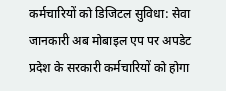कर्मचारियों को डिजिटल सुविधा: सेवा जानकारी अब मोबाइल एप पर अपडेट
प्रदेश के सरकारी कर्मचारियों को होगा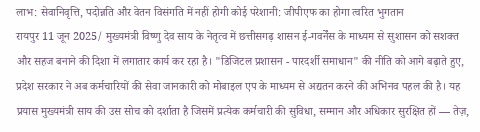लाभ: सेवानिवृत्ति, पदोन्नति और वेतन विसंगति में नहीं होगी कोई परेशानी: जीपीएफ का होगा त्वरित भुगतान
रायपुर 11 जून 2025/ मुख्यमंत्री विष्णु देव साय के नेतृत्व में छत्तीसगढ़ शासन ई-गवर्नेंस के माध्यम से सुशासन को सशक्त और सहज बनाने की दिशा में लगातार कार्य कर रहा है। "डिजिटल प्रशासन - पारदर्शी समाधान" की नीति को आगे बढ़ाते हुए, प्रदेश सरकार ने अब कर्मचारियों की सेवा जानकारी को मोबाइल एप के माध्यम से अद्यतन करने की अभिनव पहल की है। यह प्रयास मुख्यमंत्री साय की उस सोच को दर्शाता है जिसमें प्रत्येक कर्मचारी की सुविधा, सम्मान और अधिकार सुरक्षित हों — तेज़,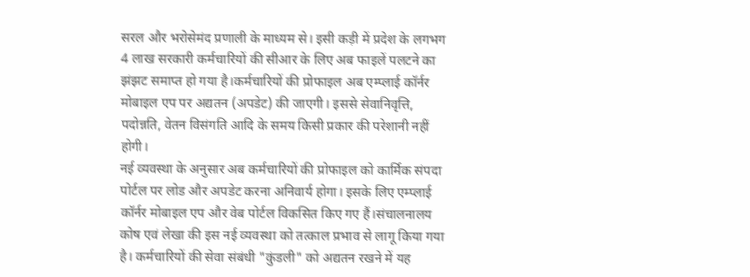सरल और भरोसेमंद प्रणाली के माध्यम से। इसी कड़ी में प्रदेश के लगभग 4 लाख सरकारी कर्मचारियों की सीआर के लिए अब फाइलें पलटने का झंझट समाप्त हो गया है।कर्मचारियों की प्रोफाइल अब एम्प्लाई कॉर्नर मोबाइल एप पर अद्यतन (अपडेट) की जाएगी। इससे सेवानिवृत्ति, पदोन्नति, वेतन विसंगति आदि के समय किसी प्रकार की परेशानी नहीं होगी।
नई व्यवस्था के अनुसार अब कर्मचारियों की प्रोफाइल को कार्मिक संपदा पोर्टल पर लोड और अपडेट करना अनिवार्य होगा। इसके लिए एम्प्लाई कॉर्नर मोबाइल एप और वेब पोर्टल विकसित किए गए हैं।संचालनालय कोष एवं लेखा की इस नई व्यवस्था को तत्काल प्रभाव से लागू किया गया है। कर्मचारियों की सेवा संबंधी "कुंडली" को अद्यतन रखने में यह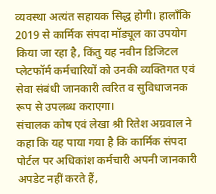व्यवस्था अत्यंत सहायक सिद्ध होगी। हालाँकि 2019 से कार्मिक संपदा मॉड्यूल का उपयोग किया जा रहा है, किंतु यह नवीन डिजिटल प्लेटफॉर्म कर्मचारियों को उनकी व्यक्तिगत एवं सेवा संबंधी जानकारी त्वरित व सुविधाजनक रूप से उपलब्ध कराएगा।
संचालक कोष एवं लेखा श्री रितेश अग्रवाल ने कहा कि यह पाया गया है कि कार्मिक संपदा पोर्टल पर अधिकांश कर्मचारी अपनी जानकारी अपडेट नहीं करते हैं,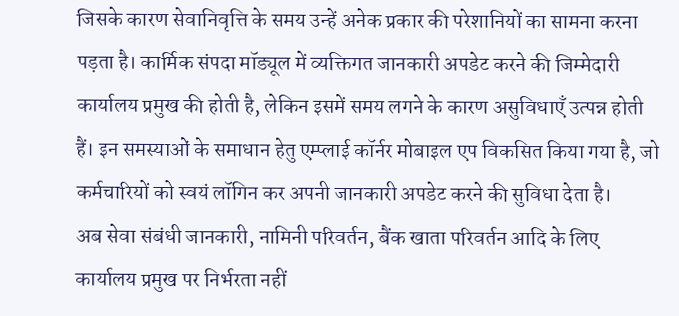जिसके कारण सेवानिवृत्ति के समय उन्हें अनेक प्रकार की परेशानियों का सामना करना पड़ता है। कार्मिक संपदा मॉड्यूल में व्यक्तिगत जानकारी अपडेट करने की जिम्मेदारी कार्यालय प्रमुख की होती है, लेकिन इसमें समय लगने के कारण असुविधाएँ उत्पन्न होती हैं। इन समस्याओं के समाधान हेतु एम्प्लाई कॉर्नर मोबाइल एप विकसित किया गया है, जो कर्मचारियों को स्वयं लॉगिन कर अपनी जानकारी अपडेट करने की सुविधा देता है।
अब सेवा संबंधी जानकारी, नामिनी परिवर्तन, बैंक खाता परिवर्तन आदि के लिए कार्यालय प्रमुख पर निर्भरता नहीं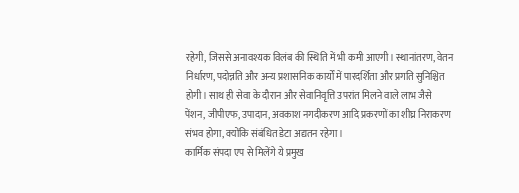रहेगी, जिससे अनावश्यक विलंब की स्थिति में भी कमी आएगी। स्थानांतरण, वेतन निर्धारण, पदोन्नति और अन्य प्रशासनिक कार्यों में पारदर्शिता और प्रगति सुनिश्चित होगी। साथ ही सेवा के दौरान और सेवानिवृत्ति उपरांत मिलने वाले लाभ जैसे पेंशन, जीपीएफ, उपादान, अवकाश नगदीकरण आदि प्रकरणों का शीघ्र निराकरण संभव होगा, क्योंकि संबंधित डेटा अद्यतन रहेगा।
कार्मिक संपदा एप से मिलेंगे ये प्रमुख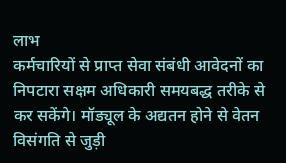लाभ
कर्मचारियों से प्राप्त सेवा संबंधी आवेदनों का निपटारा सक्षम अधिकारी समयबद्ध तरीके से कर सकेंगे। मॉड्यूल के अद्यतन होने से वेतन विसंगति से जुड़ी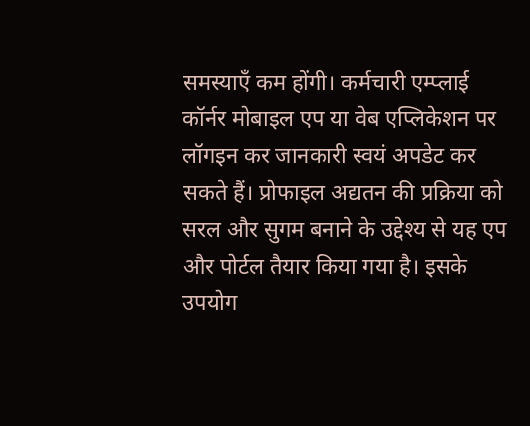समस्याएँ कम होंगी। कर्मचारी एम्प्लाई कॉर्नर मोबाइल एप या वेब एप्लिकेशन पर लॉगइन कर जानकारी स्वयं अपडेट कर सकते हैं। प्रोफाइल अद्यतन की प्रक्रिया को सरल और सुगम बनाने के उद्देश्य से यह एप और पोर्टल तैयार किया गया है। इसके उपयोग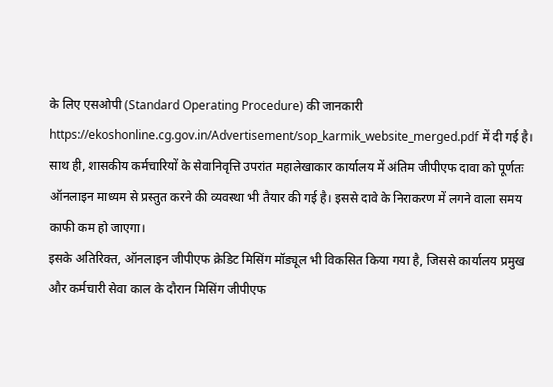के लिए एसओपी (Standard Operating Procedure) की जानकारी https://ekoshonline.cg.gov.in/Advertisement/sop_karmik_website_merged.pdf में दी गई है।
साथ ही, शासकीय कर्मचारियों के सेवानिवृत्ति उपरांत महालेखाकार कार्यालय में अंतिम जीपीएफ दावा को पूर्णतः ऑनलाइन माध्यम से प्रस्तुत करने की व्यवस्था भी तैयार की गई है। इससे दावे के निराकरण में लगने वाला समय काफी कम हो जाएगा।
इसके अतिरिक्त, ऑनलाइन जीपीएफ क्रेडिट मिसिंग मॉड्यूल भी विकसित किया गया है, जिससे कार्यालय प्रमुख और कर्मचारी सेवा काल के दौरान मिसिंग जीपीएफ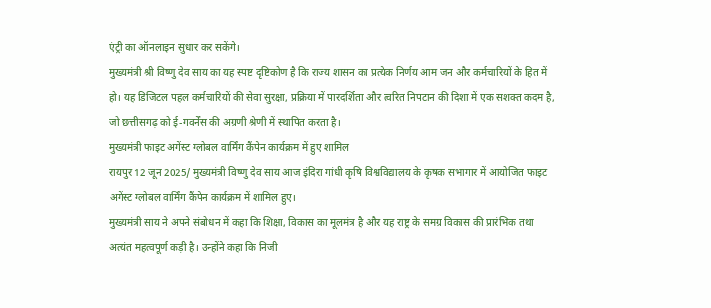एंट्री का ऑनलाइन सुधार कर सकेंगे।
मुख्यमंत्री श्री विष्णु देव साय का यह स्पष्ट दृष्टिकोण है कि राज्य शासन का प्रत्येक निर्णय आम जन और कर्मचारियों के हित में हो। यह डिजिटल पहल कर्मचारियों की सेवा सुरक्षा, प्रक्रिया में पारदर्शिता और त्वरित निपटान की दिशा में एक सशक्त कदम है, जो छत्तीसगढ़ को ई-गवर्नेंस की अग्रणी श्रेणी में स्थापित करता है।
मुख्यमंत्री फाइट अगेंस्ट ग्लोबल वार्मिंग कैंपेन कार्यक्रम में हुए शामिल
रायपुर 12 जून 2025/ मुख्यमंत्री विष्णु देव साय आज इंदिरा गांधी कृषि विश्वविद्यालय के कृषक सभागार में आयोजित फाइट अगेंस्ट ग्लोबल वार्मिंग कैंपेन कार्यक्रम में शामिल हुए।
मुख्यमंत्री साय ने अपने संबोधन में कहा कि शिक्षा, विकास का मूलमंत्र है और यह राष्ट्र के समग्र विकास की प्रारंभिक तथा अत्यंत महत्वपूर्ण कड़ी है। उन्होंने कहा कि निजी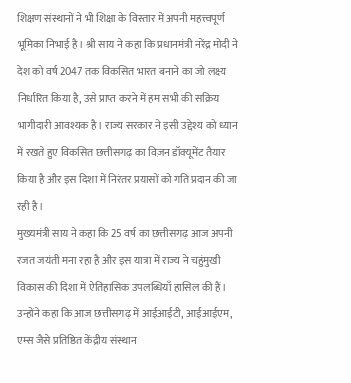शिक्षण संस्थानों ने भी शिक्षा के विस्तार में अपनी महत्त्वपूर्ण भूमिका निभाई है। श्री साय ने कहा कि प्रधानमंत्री नरेंद्र मोदी ने देश को वर्ष 2047 तक विकसित भारत बनाने का जो लक्ष्य निर्धारित किया है, उसे प्राप्त करने में हम सभी की सक्रिय भागीदारी आवश्यक है। राज्य सरकार ने इसी उद्देश्य को ध्यान में रखते हुए विकसित छत्तीसगढ़ का विज़न डॉक्यूमेंट तैयार किया है और इस दिशा में निरंतर प्रयासों को गति प्रदान की जा रही है।
मुख्यमंत्री साय ने कहा कि 25 वर्ष का छत्तीसगढ़ आज अपनी रजत जयंती मना रहा है और इस यात्रा में राज्य ने चहुंमुखी विकास की दिशा में ऐतिहासिक उपलब्धियाँ हासिल की हैं। उन्होंने कहा कि आज छत्तीसगढ़ में आईआईटी, आईआईएम, एम्स जैसे प्रतिष्ठित केंद्रीय संस्थान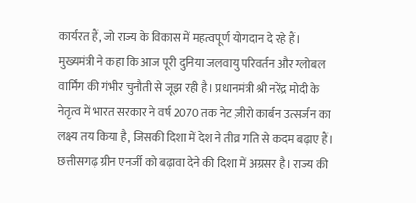कार्यरत हैं, जो राज्य के विकास में महत्वपूर्ण योगदान दे रहे हैं।
मुख्यमंत्री ने कहा कि आज पूरी दुनिया जलवायु परिवर्तन और ग्लोबल वार्मिंग की गंभीर चुनौती से जूझ रही है। प्रधानमंत्री श्री नरेंद्र मोदी के नेतृत्व में भारत सरकार ने वर्ष 2070 तक नेट ज़ीरो कार्बन उत्सर्जन का लक्ष्य तय किया है, जिसकी दिशा में देश ने तीव्र गति से कदम बढ़ाए हैं। छत्तीसगढ़ ग्रीन एनर्जी को बढ़ावा देने की दिशा में अग्रसर है। राज्य की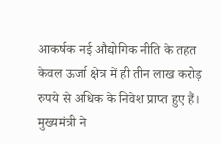आकर्षक नई औद्योगिक नीति के तहत केवल ऊर्जा क्षेत्र में ही तीन लाख करोड़ रुपये से अधिक के निवेश प्राप्त हुए हैं। मुख्यमंत्री ने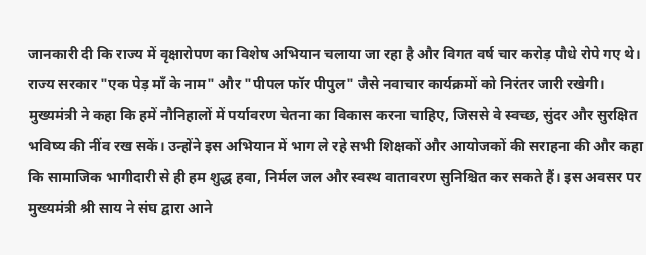जानकारी दी कि राज्य में वृक्षारोपण का विशेष अभियान चलाया जा रहा है और विगत वर्ष चार करोड़ पौधे रोपे गए थे। राज्य सरकार "एक पेड़ माँ के नाम" और "पीपल फॉर पीपुल" जैसे नवाचार कार्यक्रमों को निरंतर जारी रखेगी।
मुख्यमंत्री ने कहा कि हमें नौनिहालों में पर्यावरण चेतना का विकास करना चाहिए, जिससे वे स्वच्छ, सुंदर और सुरक्षित भविष्य की नींव रख सकें। उन्होंने इस अभियान में भाग ले रहे सभी शिक्षकों और आयोजकों की सराहना की और कहा कि सामाजिक भागीदारी से ही हम शुद्ध हवा, निर्मल जल और स्वस्थ वातावरण सुनिश्चित कर सकते हैं। इस अवसर पर मुख्यमंत्री श्री साय ने संघ द्वारा आने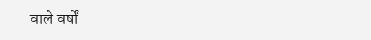वाले वर्षों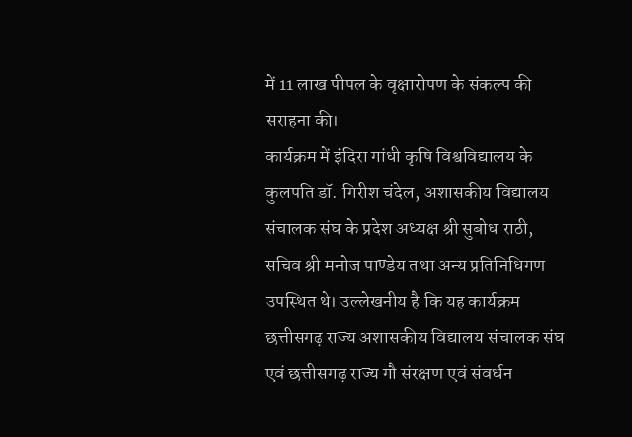में 11 लाख पीपल के वृक्षारोपण के संकल्प की सराहना की।
कार्यक्रम में इंदिरा गांधी कृषि विश्वविद्यालय के कुलपति डॉ. गिरीश चंदेल, अशासकीय विद्यालय संचालक संघ के प्रदेश अध्यक्ष श्री सुबोध राठी, सचिव श्री मनोज पाण्डेय तथा अन्य प्रतिनिधिगण उपस्थित थे। उल्लेखनीय है कि यह कार्यक्रम छत्तीसगढ़ राज्य अशासकीय विद्यालय संचालक संघ एवं छत्तीसगढ़ राज्य गौ संरक्षण एवं संवर्धन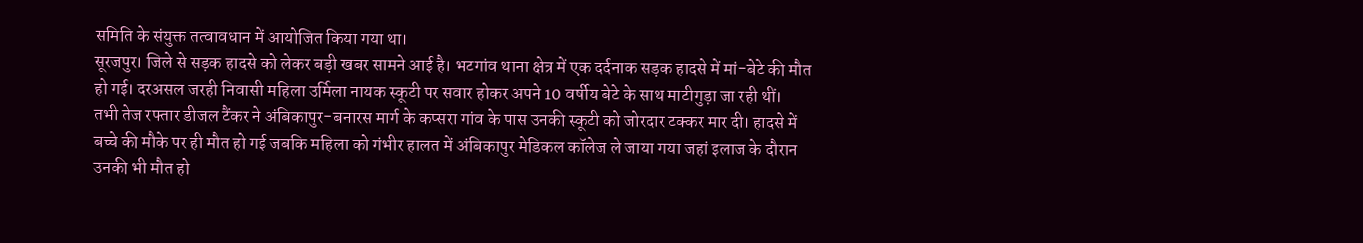समिति के संयुक्त तत्वावधान में आयोजित किया गया था।
सूरजपुर। जिले से सड़क हादसे को लेकर बड़ी खबर सामने आई है। भटगांव थाना क्षेत्र में एक दर्दनाक सड़क हादसे में मां-बेटे की मौत हो गई। दरअसल जरही निवासी महिला उर्मिला नायक स्कूटी पर सवार होकर अपने 10 वर्षीय बेटे के साथ माटीगुड़ा जा रही थीं।
तभी तेज रफ्तार डीजल टैंकर ने अंबिकापुर-बनारस मार्ग के कप्सरा गांव के पास उनकी स्कूटी को जोरदार टक्कर मार दी। हादसे में बच्चे की मौके पर ही मौत हो गई जबकि महिला को गंभीर हालत में अंबिकापुर मेडिकल कॉलेज ले जाया गया जहां इलाज के दौरान उनकी भी मौत हो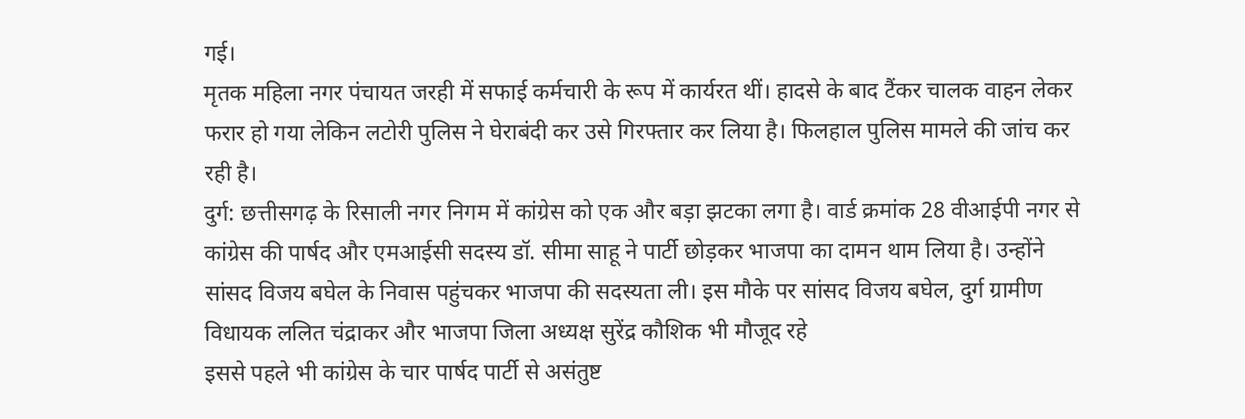गई।
मृतक महिला नगर पंचायत जरही में सफाई कर्मचारी के रूप में कार्यरत थीं। हादसे के बाद टैंकर चालक वाहन लेकर फरार हो गया लेकिन लटोरी पुलिस ने घेराबंदी कर उसे गिरफ्तार कर लिया है। फिलहाल पुलिस मामले की जांच कर रही है।
दुर्ग: छत्तीसगढ़ के रिसाली नगर निगम में कांग्रेस को एक और बड़ा झटका लगा है। वार्ड क्रमांक 28 वीआईपी नगर से कांग्रेस की पार्षद और एमआईसी सदस्य डॉ. सीमा साहू ने पार्टी छोड़कर भाजपा का दामन थाम लिया है। उन्होंने सांसद विजय बघेल के निवास पहुंचकर भाजपा की सदस्यता ली। इस मौके पर सांसद विजय बघेल, दुर्ग ग्रामीण विधायक ललित चंद्राकर और भाजपा जिला अध्यक्ष सुरेंद्र कौशिक भी मौजूद रहे
इससे पहले भी कांग्रेस के चार पार्षद पार्टी से असंतुष्ट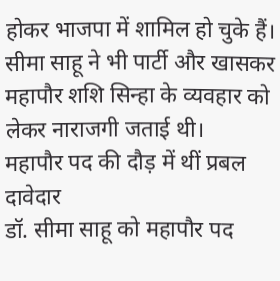होकर भाजपा में शामिल हो चुके हैं। सीमा साहू ने भी पार्टी और खासकर महापौर शशि सिन्हा के व्यवहार को लेकर नाराजगी जताई थी।
महापौर पद की दौड़ में थीं प्रबल दावेदार
डॉ. सीमा साहू को महापौर पद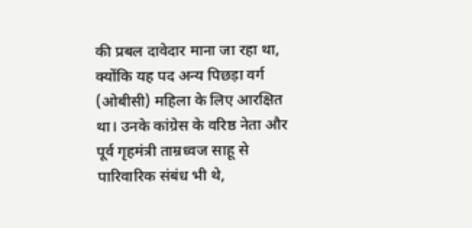की प्रबल दावेदार माना जा रहा था, क्योंकि यह पद अन्य पिछड़ा वर्ग (ओबीसी) महिला के लिए आरक्षित था। उनके कांग्रेस के वरिष्ठ नेता और पूर्व गृहमंत्री ताम्रध्वज साहू से पारिवारिक संबंध भी थे,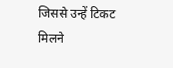जिससे उन्हें टिकट मिलने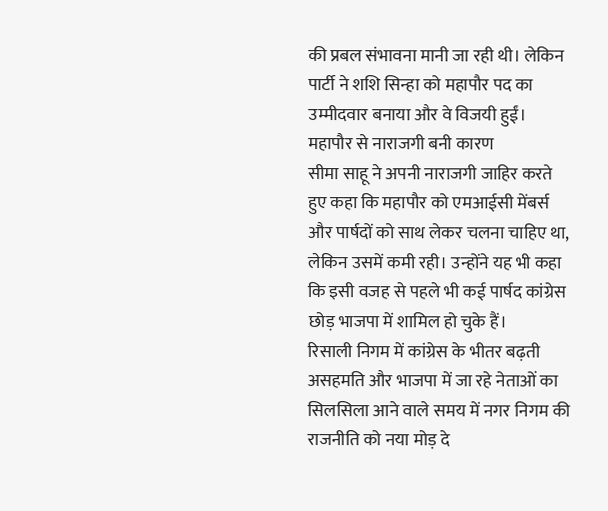की प्रबल संभावना मानी जा रही थी। लेकिन पार्टी ने शशि सिन्हा को महापौर पद का उम्मीदवार बनाया और वे विजयी हुईं।
महापौर से नाराजगी बनी कारण
सीमा साहू ने अपनी नाराजगी जाहिर करते हुए कहा कि महापौर को एमआईसी मेंबर्स और पार्षदों को साथ लेकर चलना चाहिए था, लेकिन उसमें कमी रही। उन्होंने यह भी कहा कि इसी वजह से पहले भी कई पार्षद कांग्रेस छोड़ भाजपा में शामिल हो चुके हैं।
रिसाली निगम में कांग्रेस के भीतर बढ़ती असहमति और भाजपा में जा रहे नेताओं का सिलसिला आने वाले समय में नगर निगम की राजनीति को नया मोड़ दे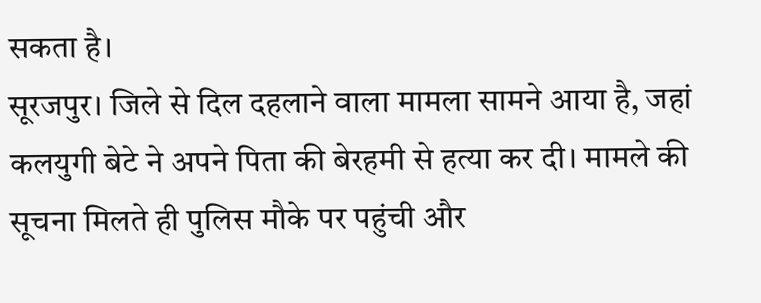सकता है।
सूरजपुर। जिले से दिल दहलाने वाला मामला सामने आया है, जहां कलयुगी बेटे ने अपने पिता की बेरहमी से हत्या कर दी। मामले की सूचना मिलते ही पुलिस मौके पर पहुंची और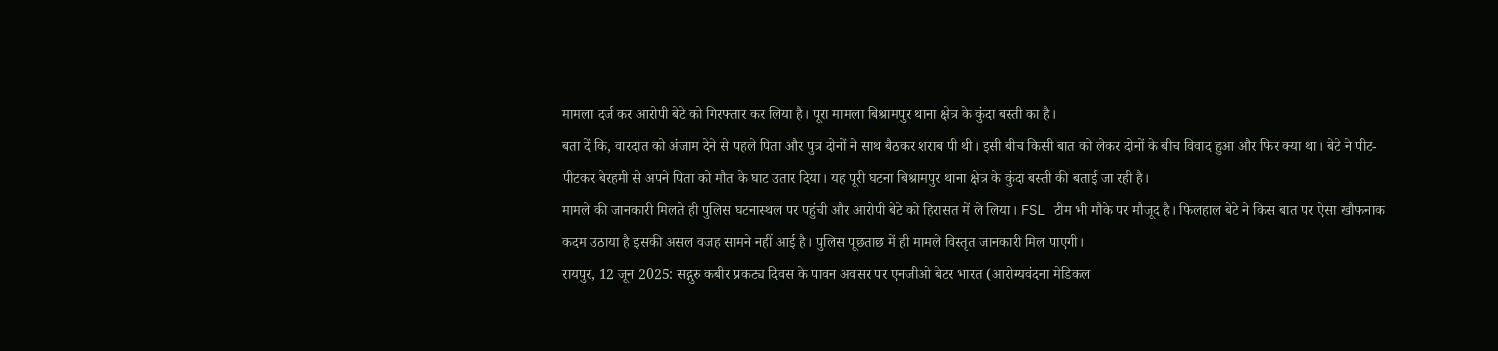मामला दर्ज कर आरोपी बेटे को गिरफ्तार कर लिया है। पूरा मामला बिश्रामपुर थाना क्षेत्र के कुंदा बस्ती का है।
बता दें कि, वारदात को अंजाम देने से पहले पिता और पुत्र दोनों ने साथ बैठकर शराब पी थी। इसी बीच किसी बात को लेकर दोनों के बीच विवाद हुआ और फिर क्या था। बेटे ने पीट-पीटकर बेरहमी से अपने पिता को मौत के घाट उतार दिया। यह पूरी घटना बिश्रामपुर थाना क्षेत्र के कुंदा बस्ती की बताई जा रही है।
मामले की जानकारी मिलते ही पुलिस घटनास्थल पर पहुंची और आरोपी बेटे को हिरासत में ले लिया। FSL टीम भी मौके पर मौजूद है। फिलहाल बेटे ने किस बात पर ऐसा खौफनाक कदम उठाया है इसकी असल वजह सामने नहीं आई है। पुलिस पूछताछ में ही मामले विस्तृत जानकारी मिल पाएगी।
रायपुर, 12 जून 2025: सद्गुरु कबीर प्रकट्य दिवस के पावन अवसर पर एनजीओ बेटर भारत (आरोग्यवंदना मेडिकल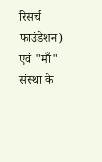रिसर्च फाउंडेशन) एवं "माँ" संस्था के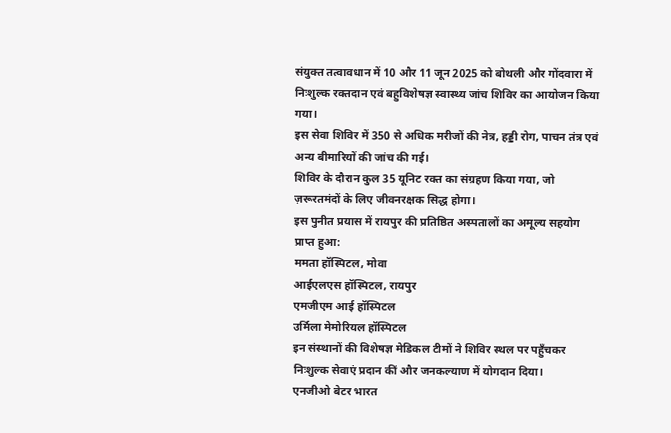संयुक्त तत्वावधान में 10 और 11 जून 2025 को बोथली और गोंदवारा में निःशुल्क रक्तदान एवं बहुविशेषज्ञ स्वास्थ्य जांच शिविर का आयोजन किया गया।
इस सेवा शिविर में 350 से अधिक मरीजों की नेत्र, हड्डी रोग, पाचन तंत्र एवं अन्य बीमारियों की जांच की गई।
शिविर के दौरान कुल 35 यूनिट रक्त का संग्रहण किया गया, जो ज़रूरतमंदों के लिए जीवनरक्षक सिद्ध होगा।
इस पुनीत प्रयास में रायपुर की प्रतिष्ठित अस्पतालों का अमूल्य सहयोग प्राप्त हुआ:
ममता हॉस्पिटल, मोवा
आईएलएस हॉस्पिटल, रायपुर
एमजीएम आई हॉस्पिटल
उर्मिला मेमोरियल हॉस्पिटल
इन संस्थानों की विशेषज्ञ मेडिकल टीमों ने शिविर स्थल पर पहुँचकर निःशुल्क सेवाएं प्रदान कीं और जनकल्याण में योगदान दिया।
एनजीओ बेटर भारत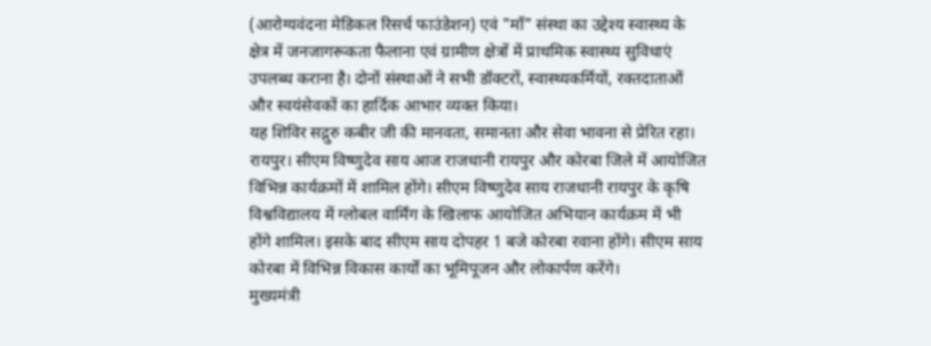(आरोग्यवंदना मेडिकल रिसर्च फाउंडेशन) एवं "माँ" संस्था का उद्देश्य स्वास्थ्य के क्षेत्र में जनजागरूकता फैलाना एवं ग्रामीण क्षेत्रों में प्राथमिक स्वास्थ्य सुविधाएं उपलब्ध कराना है। दोनों संस्थाओं ने सभी डॉक्टरों, स्वास्थ्यकर्मियों, रक्तदाताओं और स्वयंसेवकों का हार्दिक आभार व्यक्त किया।
यह शिविर सद्गुरु कबीर जी की मानवता, समानता और सेवा भावना से प्रेरित रहा।
रायपुर। सीएम विष्णुदेव साय आज राजधानी रायपुर और कोरबा जिले में आयोजित विभिन्न कार्यक्रमों में शामिल होंगे। सीएम विष्णुदेव साय राजधानी रायपुर के कृषि विश्वविद्यालय में ग्लोबल वार्मिंग के खिलाफ आयोजित अभियान कार्यक्रम में भी होंगे शामिल। इसके बाद सीएम साय दोपहर 1 बजे कोरबा रवाना होंगे। सीएम साय कोरबा में विभिन्न विकास कार्यों का भूमिपूजन और लोकार्पण करेंगे।
मुख्यमंत्री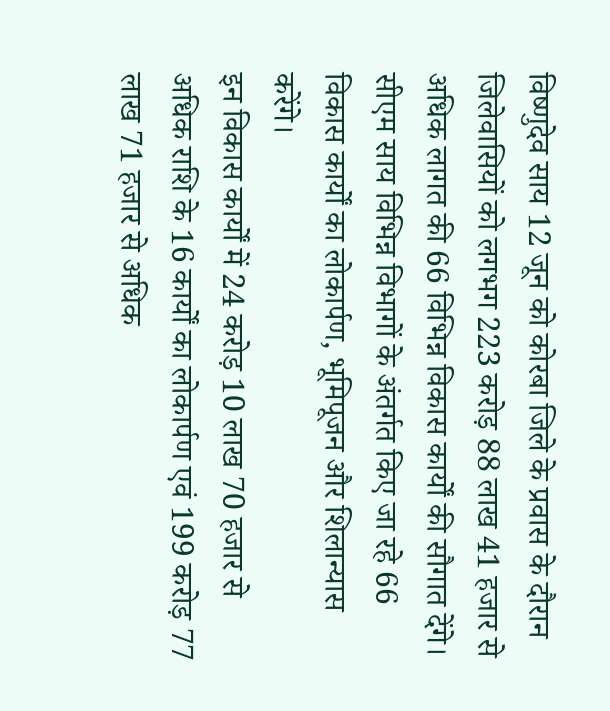विष्णुदेव साय 12 जून को कोरबा जिले के प्रवास के दौरान जिलेवासियों को लगभग 223 करोड़ 88 लाख 41 हजार से अधिक लागत की 66 विभिन्न विकास कार्यों की सौगात देंगे। सीएम साय विभिन्न विभागों के अंतर्गत किए जा रहे 66 विकास कार्यों का लोकार्पण, भूमिपूजन और शिलान्यास करेंगे।
इन विकास कार्यों में 24 करोड़ 10 लाख 70 हजार से अधिक राशि के 16 कार्यों का लोकार्पण एवं 199 करोड़ 77 लाख 71 हजार से अधिक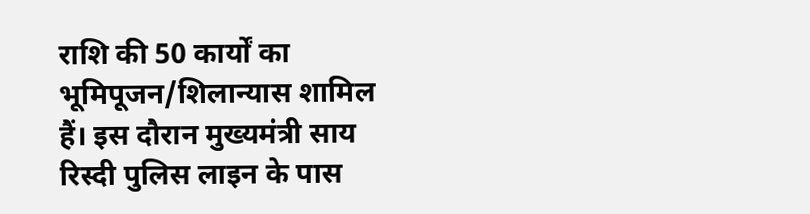राशि की 50 कार्यों का भूमिपूजन/शिलान्यास शामिल हैं। इस दौरान मुख्यमंत्री साय रिस्दी पुलिस लाइन के पास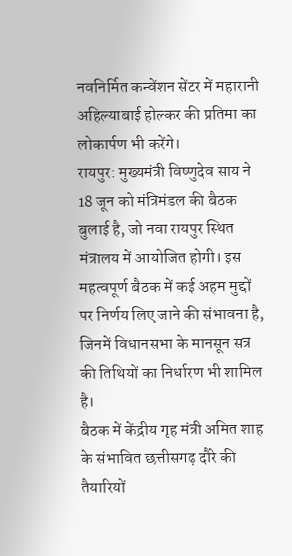नवनिर्मित कन्वेंशन सेंटर में महारानी अहिल्याबाई होल्कर की प्रतिमा का लोकार्पण भी करेंगे।
रायपुर: मुख्यमंत्री विष्णुदेव साय ने 18 जून को मंत्रिमंडल की बैठक बुलाई है, जो नवा रायपुर स्थित मंत्रालय में आयोजित होगी। इस महत्वपूर्ण बैठक में कई अहम मुद्दों पर निर्णय लिए जाने की संभावना है, जिनमें विधानसभा के मानसून सत्र की तिथियों का निर्धारण भी शामिल है।
बैठक में केंद्रीय गृह मंत्री अमित शाह के संभावित छत्तीसगढ़ दौरे की तैयारियों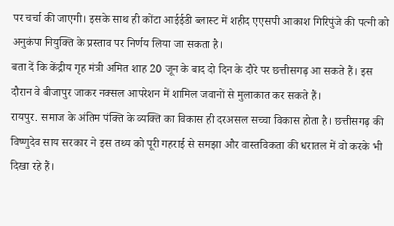पर चर्चा की जाएगी। इसके साथ ही कोंटा आईईडी ब्लास्ट में शहीद एएसपी आकाश गिरिपुंजे की पत्नी को अनुकंपा नियुक्ति के प्रस्ताव पर निर्णय लिया जा सकता है।
बता दें कि केंद्रीय गृह मंत्री अमित शाह 20 जून के बाद दो दिन के दौरे पर छत्तीसगढ़ आ सकते हैं। इस दौरान वे बीजापुर जाकर नक्सल आपरेशन में शामिल जवानों से मुलाकात कर सकते हैं।
रायपुर. समाज के अंतिम पंक्ति के व्यक्ति का विकास ही दरअसल सच्चा विकास होता है। छत्तीसगढ़ की विष्णुदेव साय सरकार ने इस तथ्य को पूरी गहराई से समझा और वास्तविकता की धरातल में वो करके भी दिखा रहे हैं।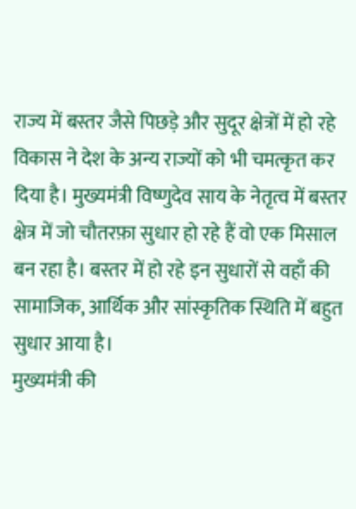राज्य में बस्तर जैसे पिछड़े और सुदूर क्षेत्रों में हो रहे विकास ने देश के अन्य राज्यों को भी चमत्कृत कर दिया है। मुख्यमंत्री विष्णुदेव साय के नेतृत्व में बस्तर क्षेत्र में जो चौतरफ़ा सुधार हो रहे हैं वो एक मिसाल बन रहा है। बस्तर में हो रहे इन सुधारों से वहाँ की सामाजिक, आर्थिक और सांस्कृतिक स्थिति में बहुत सुधार आया है।
मुख्यमंत्री की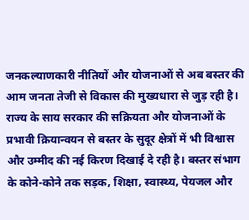जनकल्याणकारी नीतियों और योजनाओं से अब बस्तर की आम जनता तेजी से विकास की मुख्यधारा से जुड़ रही है। राज्य के साय सरकार की सक्रियता और योजनाओं के प्रभावी क्रियान्वयन से बस्तर के सुदूर क्षेत्रों में भी विश्वास और उम्मीद की नई किरण दिखाई दे रही है। बस्तर संभाग के कोने-कोने तक सड़क, शिक्षा, स्वास्थ्य, पेयजल और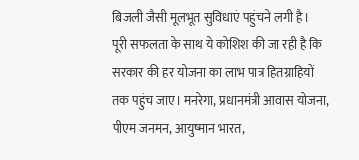बिजली जैसी मूलभूत सुविधाएं पहुंचने लगी है।
पूरी सफलता के साथ ये कोशिश की जा रही है कि सरकार की हर योजना का लाभ पात्र हितग्राहियों तक पहुंच जाए। मनरेगा, प्रधानमंत्री आवास योजना, पीएम जनमन, आयुष्मान भारत,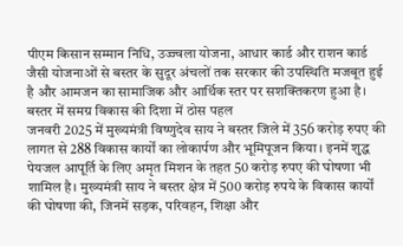पीएम किसान सम्मान निधि, उज्ज्वला योजना, आधार कार्ड और राशन कार्ड जैसी योजनाओं से बस्तर के सुदूर अंचलों तक सरकार की उपस्थिति मजबूत हुई है और आमजन का सामाजिक और आर्थिक स्तर पर सशक्तिकरण हुआ है।
बस्तर में समग्र विकास की दिशा में ठोस पहल
जनवरी 2025 में मुख्यमंत्री विष्णुदेव साय ने बस्तर जिले में 356 करोड़ रुपए की लागत से 288 विकास कार्यों का लोकार्पण और भूमिपूजन किया। इनमें शुद्ध पेयजल आपूर्ति के लिए अमृत मिशन के तहत 50 करोड़ रुपए की घोषणा भी शामिल है। मुख्यमंत्री साय ने बस्तर क्षेत्र में 500 करोड़ रुपये के विकास कार्यों की घोषणा की, जिनमें सड़क, परिवहन, शिक्षा और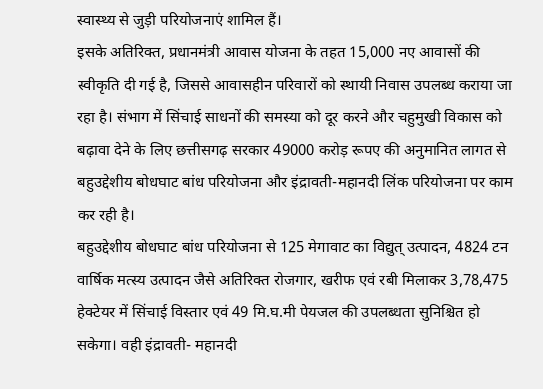स्वास्थ्य से जुड़ी परियोजनाएं शामिल हैं।
इसके अतिरिक्त, प्रधानमंत्री आवास योजना के तहत 15,000 नए आवासों की स्वीकृति दी गई है, जिससे आवासहीन परिवारों को स्थायी निवास उपलब्ध कराया जा रहा है। संभाग में सिंचाई साधनों की समस्या को दूर करने और चहुमुखी विकास को बढ़ावा देने के लिए छत्तीसगढ़ सरकार 49000 करोड़ रूपए की अनुमानित लागत से बहुउद्देशीय बोधघाट बांध परियोजना और इंद्रावती-महानदी लिंक परियोजना पर काम कर रही है।
बहुउद्देशीय बोधघाट बांध परियोजना से 125 मेगावाट का विद्युत् उत्पादन, 4824 टन वार्षिक मत्स्य उत्पादन जैसे अतिरिक्त रोजगार, खरीफ एवं रबी मिलाकर 3,78,475 हेक्टेयर में सिंचाई विस्तार एवं 49 मि.घ.मी पेयजल की उपलब्धता सुनिश्चित हो सकेगा। वही इंद्रावती- महानदी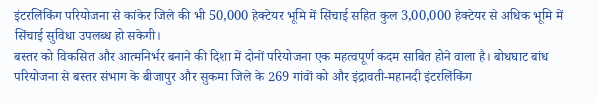इंटरलिंकिंग परियोजना से कांकेर जिले की भी 50,000 हेक्टेयर भूमि में सिंचाई सहित कुल 3,00,000 हेक्टेयर से अधिक भूमि में सिंचाई सुविधा उपलब्ध हो सकेगी।
बस्तर को विकसित और आत्मनिर्भर बनाने की दिशा में दोनों परियोजना एक महत्वपूर्ण कदम साबित होने वाला है। बोधघाट बांध परियोजना से बस्तर संभाग के बीजापुर और सुकमा जिले के 269 गांवों को और इंद्रावती-महानदी इंटरलिंकिंग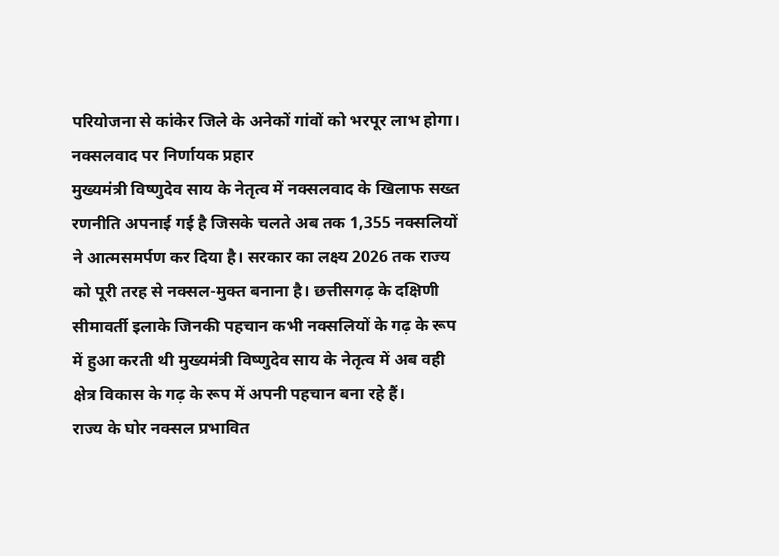परियोजना से कांकेर जिले के अनेकों गांवों को भरपूर लाभ होगा।
नक्सलवाद पर निर्णायक प्रहार
मुख्यमंत्री विष्णुदेव साय के नेतृत्व में नक्सलवाद के खिलाफ सख्त रणनीति अपनाई गई है जिसके चलते अब तक 1,355 नक्सलियों ने आत्मसमर्पण कर दिया है। सरकार का लक्ष्य 2026 तक राज्य को पूरी तरह से नक्सल-मुक्त बनाना है। छत्तीसगढ़ के दक्षिणी सीमावर्ती इलाके जिनकी पहचान कभी नक्सलियों के गढ़ के रूप में हुआ करती थी मुख्यमंत्री विष्णुदेव साय के नेतृत्व में अब वही क्षेत्र विकास के गढ़ के रूप में अपनी पहचान बना रहे हैं।
राज्य के घोर नक्सल प्रभावित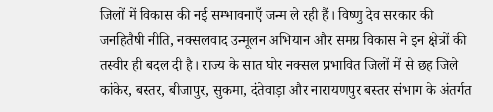जिलों में विकास की नई सम्भावनाएँ जन्म ले रही हैं। विष्णु देव सरकार की जनहितैषी नीति, नक्सलवाद उन्मूलन अभियान और समग्र विकास ने इन क्षेत्रों की तस्वीर ही बदल दी है। राज्य के सात घोर नक्सल प्रभावित जिलों में से छह जिले कांकेर, बस्तर, बीजापुर, सुकमा, दंतेवाड़ा और नारायणपुर बस्तर संभाग के अंतर्गत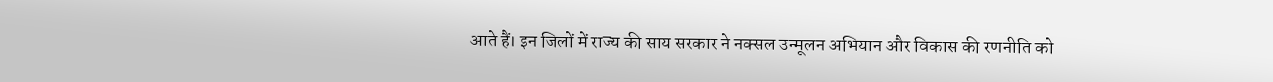आते हैं। इन जिलों में राज्य की साय सरकार ने नक्सल उन्मूलन अभियान और विकास की रणनीति को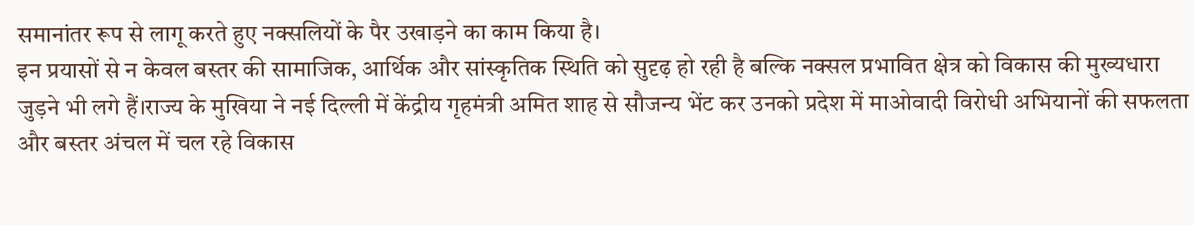समानांतर रूप से लागू करते हुए नक्सलियों के पैर उखाड़ने का काम किया है।
इन प्रयासों से न केवल बस्तर की सामाजिक, आर्थिक और सांस्कृतिक स्थिति को सुदृढ़ हो रही है बल्कि नक्सल प्रभावित क्षेत्र को विकास की मुख्यधारा जुड़ने भी लगे हैं।राज्य के मुखिया ने नई दिल्ली में केंद्रीय गृहमंत्री अमित शाह से सौजन्य भेंट कर उनको प्रदेश में माओवादी विरोधी अभियानों की सफलता और बस्तर अंचल में चल रहे विकास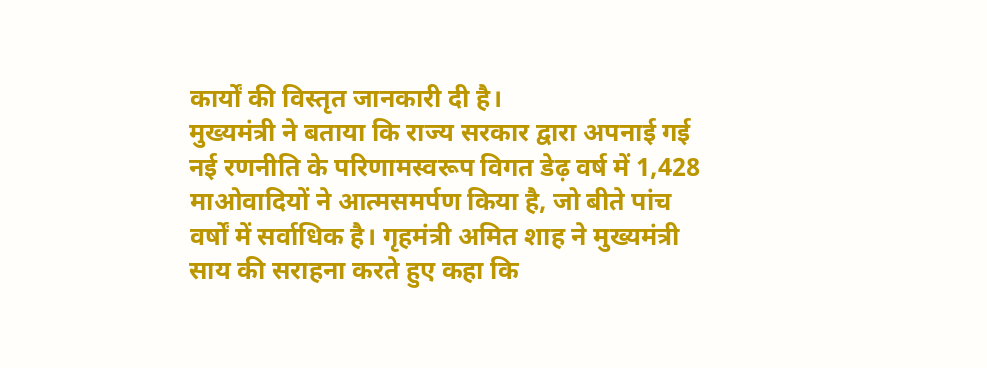कार्यों की विस्तृत जानकारी दी है।
मुख्यमंत्री ने बताया कि राज्य सरकार द्वारा अपनाई गई नई रणनीति के परिणामस्वरूप विगत डेढ़ वर्ष में 1,428 माओवादियों ने आत्मसमर्पण किया है, जो बीते पांच वर्षों में सर्वाधिक है। गृहमंत्री अमित शाह ने मुख्यमंत्री साय की सराहना करते हुए कहा कि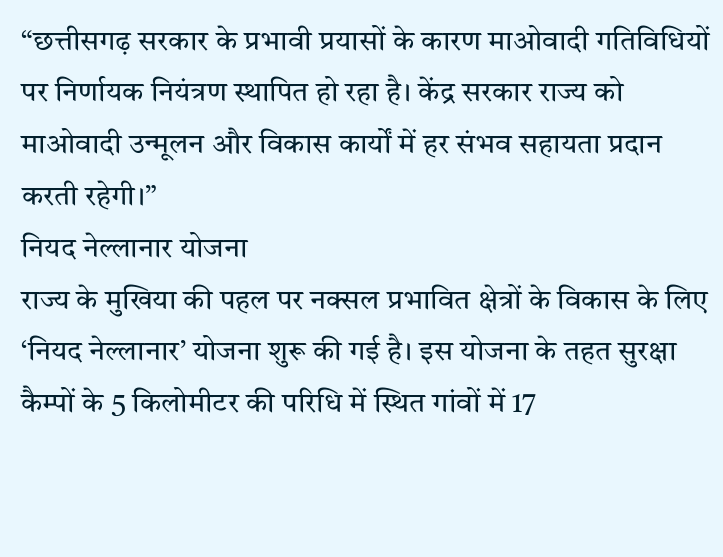“छत्तीसगढ़ सरकार के प्रभावी प्रयासों के कारण माओवादी गतिविधियों पर निर्णायक नियंत्रण स्थापित हो रहा है। केंद्र सरकार राज्य को माओवादी उन्मूलन और विकास कार्यों में हर संभव सहायता प्रदान करती रहेगी।”
नियद नेल्लानार योजना
राज्य के मुखिया की पहल पर नक्सल प्रभावित क्षेत्रों के विकास के लिए ‘नियद नेल्लानार’ योजना शुरू की गई है। इस योजना के तहत सुरक्षा कैम्पों के 5 किलोमीटर की परिधि में स्थित गांवों में 17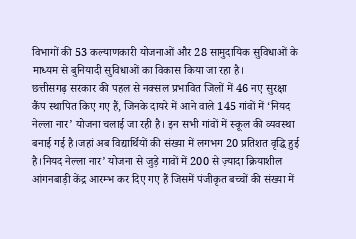विभागों की 53 कल्याणकारी योजनाओं और 28 सामुदायिक सुविधाओं के माध्यम से बुनियादी सुविधाओं का विकास किया जा रहा है।
छत्तीसगढ़ सरकार की पहल से नक्सल प्रभावित जिलों में 46 नए सुरक्षा कैंप स्थापित किए गए हैं, जिनके दायरे में आने वाले 145 गांवों में ‘नियद नेल्ला नार’ योजना चलाई जा रही है। इन सभी गांवों में स्कूल की व्यवस्था बनाई गई है।जहां अब विद्यार्थियों की संख्या में लगभग 20 प्रतिशत वृद्धि हुई है।नियद नेल्ला नार’ योजना से जुड़े गावों में 200 से ज़्यादा क्रियाशील आंगनबाड़ी केंद्र आरम्भ कर दिए गए हैं जिसमें पंजीकृत बच्चों की संख्या में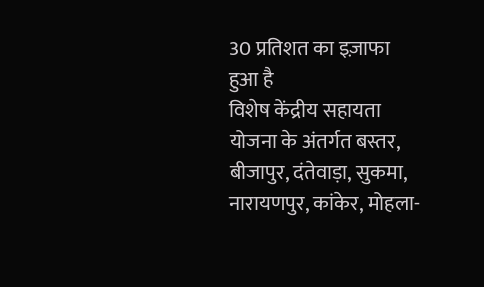30 प्रतिशत का इज़ाफा हुआ है
विशेष केंद्रीय सहायता योजना के अंतर्गत बस्तर, बीजापुर, दंतेवाड़ा, सुकमा, नारायणपुर, कांकेर, मोहला-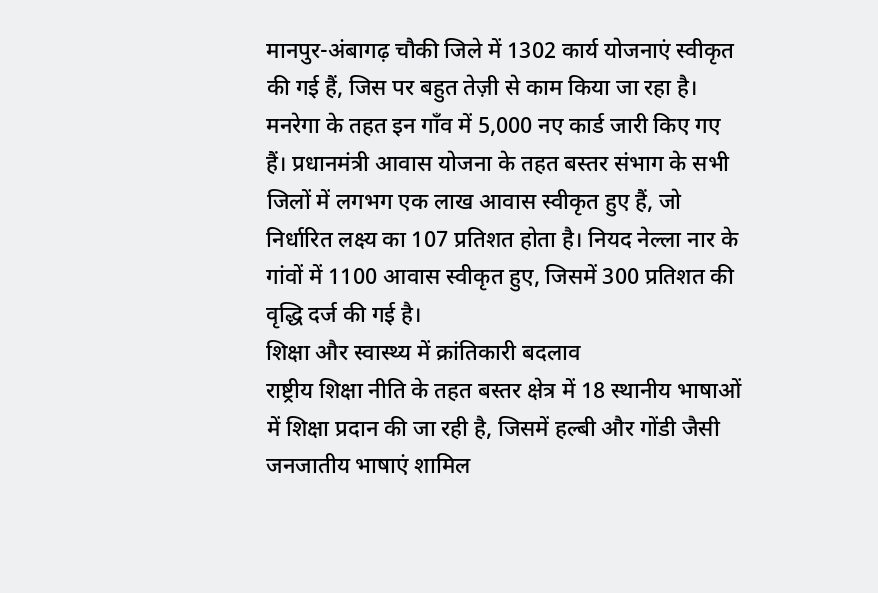मानपुर-अंबागढ़ चौकी जिले में 1302 कार्य योजनाएं स्वीकृत की गई हैं, जिस पर बहुत तेज़ी से काम किया जा रहा है। मनरेगा के तहत इन गाँव में 5,000 नए कार्ड जारी किए गए हैं। प्रधानमंत्री आवास योजना के तहत बस्तर संभाग के सभी जिलों में लगभग एक लाख आवास स्वीकृत हुए हैं, जो निर्धारित लक्ष्य का 107 प्रतिशत होता है। नियद नेल्ला नार के गांवों में 1100 आवास स्वीकृत हुए, जिसमें 300 प्रतिशत की वृद्धि दर्ज की गई है।
शिक्षा और स्वास्थ्य में क्रांतिकारी बदलाव
राष्ट्रीय शिक्षा नीति के तहत बस्तर क्षेत्र में 18 स्थानीय भाषाओं में शिक्षा प्रदान की जा रही है, जिसमें हल्बी और गोंडी जैसी जनजातीय भाषाएं शामिल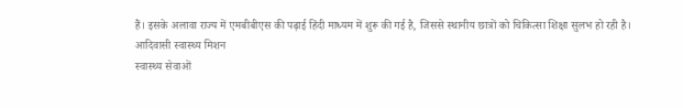हैं। इसके अलावा राज्य में एमबीबीएस की पढ़ाई हिंदी माध्यम में शुरू की गई है, जिससे स्थानीय छात्रों को चिकित्सा शिक्षा सुलभ हो रही है।
आदिवासी स्वास्थ्य मिशन
स्वास्थ्य सेवाओं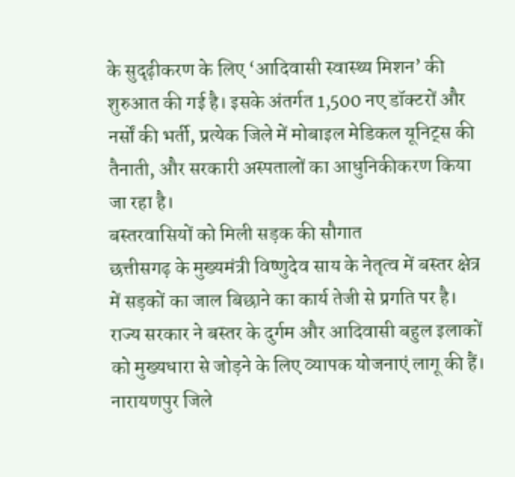के सुदृढ़ीकरण के लिए ‘आदिवासी स्वास्थ्य मिशन’ की शुरुआत की गई है। इसके अंतर्गत 1,500 नए डॉक्टरों और नर्सों की भर्ती, प्रत्येक जिले में मोबाइल मेडिकल यूनिट्स की तैनाती, और सरकारी अस्पतालों का आधुनिकीकरण किया जा रहा है।
बस्तरवासियों को मिली सड़क की सौगात
छत्तीसगढ़ के मुख्यमंत्री विष्णुदेव साय के नेतृत्व में बस्तर क्षेत्र में सड़कों का जाल बिछाने का कार्य तेजी से प्रगति पर है। राज्य सरकार ने बस्तर के दुर्गम और आदिवासी बहुल इलाकों को मुख्यधारा से जोड़ने के लिए व्यापक योजनाएं लागू की हैं। नारायणपुर जिले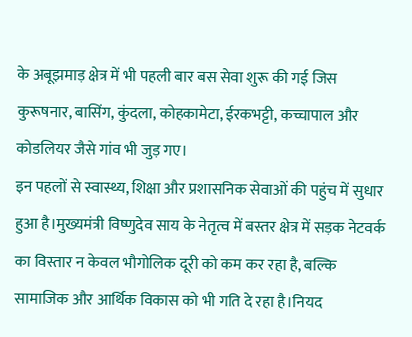के अबूझमाड़ क्षेत्र में भी पहली बार बस सेवा शुरू की गई जिस कुरूषनार, बासिंग, कुंदला, कोहकामेटा, ईरकभट्टी, कच्चापाल और कोडलियर जैसे गांव भी जुड़ गए।
इन पहलों से स्वास्थ्य, शिक्षा और प्रशासनिक सेवाओं की पहुंच में सुधार हुआ है।मुख्यमंत्री विष्णुदेव साय के नेतृत्व में बस्तर क्षेत्र में सड़क नेटवर्क का विस्तार न केवल भौगोलिक दूरी को कम कर रहा है, बल्कि सामाजिक और आर्थिक विकास को भी गति दे रहा है।नियद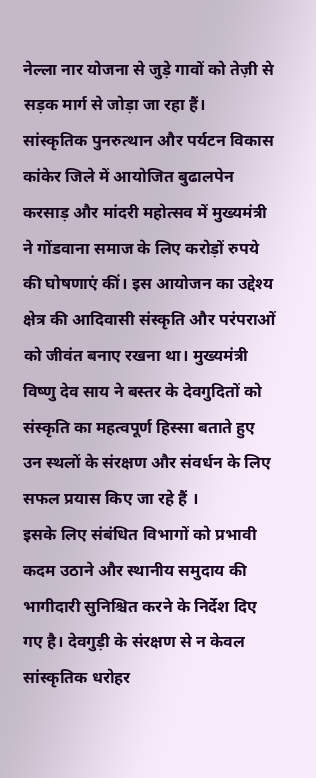नेल्ला नार योजना से जुड़े गावों को तेज़ी से सड़क मार्ग से जोड़ा जा रहा हैं।
सांस्कृतिक पुनरुत्थान और पर्यटन विकास
कांकेर जिले में आयोजित बुढालपेन करसाड़ और मांदरी महोत्सव में मुख्यमंत्री ने गोंडवाना समाज के लिए करोड़ों रुपये की घोषणाएं कीं। इस आयोजन का उद्देश्य क्षेत्र की आदिवासी संस्कृति और परंपराओं को जीवंत बनाए रखना था। मुख्यमंत्री विष्णु देव साय ने बस्तर के देवगुदितों को संस्कृति का महत्वपूर्ण हिस्सा बताते हुए उन स्थलों के संरक्षण और संवर्धन के लिए सफल प्रयास किए जा रहे हैं ।
इसके लिए संबंधित विभागों को प्रभावी कदम उठाने और स्थानीय समुदाय की भागीदारी सुनिश्चित करने के निर्देश दिए गए है। देवगुड़ी के संरक्षण से न केवल सांस्कृतिक धरोहर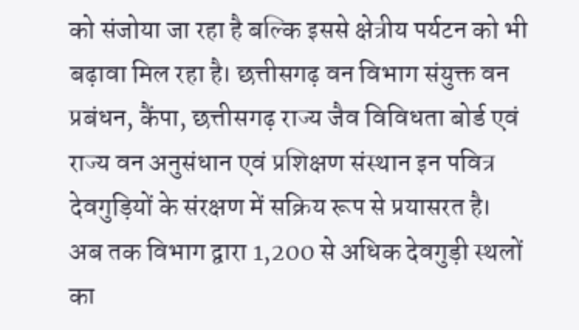को संजोया जा रहा है बल्कि इससे क्षेत्रीय पर्यटन को भी बढ़ावा मिल रहा है। छत्तीसगढ़ वन विभाग संयुक्त वन प्रबंधन, कैंपा, छत्तीसगढ़ राज्य जैव विविधता बोर्ड एवं राज्य वन अनुसंधान एवं प्रशिक्षण संस्थान इन पवित्र देवगुड़ियों के संरक्षण में सक्रिय रूप से प्रयासरत है।
अब तक विभाग द्वारा 1,200 से अधिक देवगुड़ी स्थलों का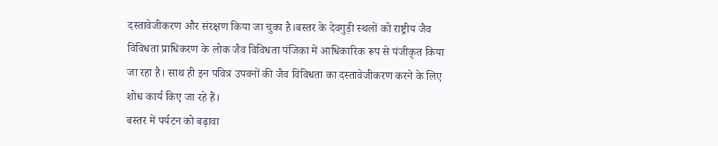दस्तावेजीकरण और संरक्षण किया जा चुका है।बस्तर के देवगुड़ी स्थलों को राष्ट्रीय जैव विविधता प्राधिकरण के लोक जैव विविधता पंजिका में आधिकारिक रूप से पंजीकृत किया जा रहा है। साथ ही इन पवित्र उपवनों की जैव विविधता का दस्तावेजीकरण करने के लिए शोध कार्य किए जा रहे हैं।
बस्तर में पर्यटन को बढ़ावा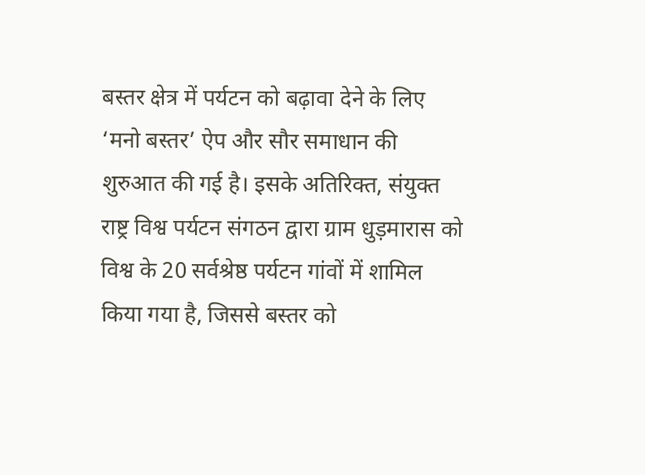बस्तर क्षेत्र में पर्यटन को बढ़ावा देने के लिए ‘मनो बस्तर’ ऐप और सौर समाधान की शुरुआत की गई है। इसके अतिरिक्त, संयुक्त राष्ट्र विश्व पर्यटन संगठन द्वारा ग्राम धुड़मारास को विश्व के 20 सर्वश्रेष्ठ पर्यटन गांवों में शामिल किया गया है, जिससे बस्तर को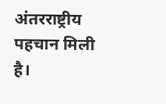अंतरराष्ट्रीय पहचान मिली है।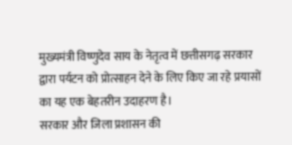मुख्यमंत्री विष्णुदेव साय के नेतृत्व में छत्तीसगढ़ सरकार द्वारा पर्यटन को प्रोत्साहन देने के लिए किए जा रहे प्रयासों का यह एक बेहतरीन उदाहरण है।
सरकार और जिला प्रशासन की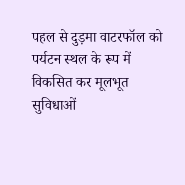पहल से दुड़मा वाटरफॉल को पर्यटन स्थल के रूप में विकसित कर मूलभूत सुविधाओं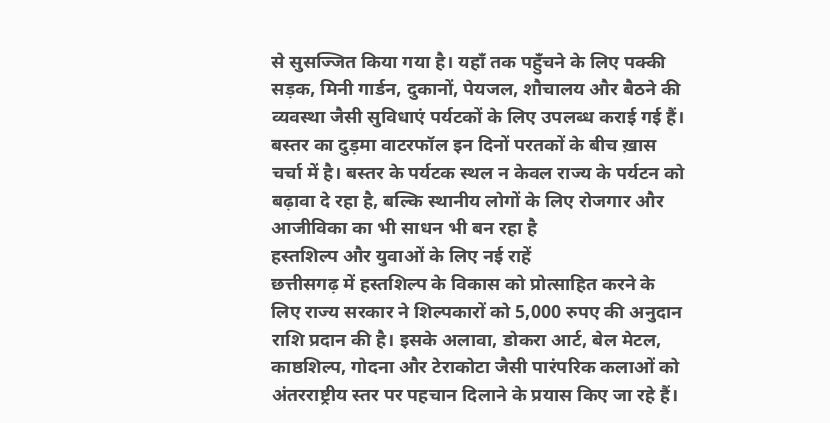से सुसज्जित किया गया है। यहाँ तक पहुँचने के लिए पक्की सड़क, मिनी गार्डन, दुकानों, पेयजल, शौचालय और बैठने की व्यवस्था जैसी सुविधाएं पर्यटकों के लिए उपलब्ध कराई गई हैं। बस्तर का दुड़मा वाटरफॉल इन दिनों परतकों के बीच ख़ास चर्चा में है। बस्तर के पर्यटक स्थल न केवल राज्य के पर्यटन को बढ़ावा दे रहा है, बल्कि स्थानीय लोगों के लिए रोजगार और आजीविका का भी साधन भी बन रहा है
हस्तशिल्प और युवाओं के लिए नई राहें
छत्तीसगढ़ में हस्तशिल्प के विकास को प्रोत्साहित करने के लिए राज्य सरकार ने शिल्पकारों को 5,000 रुपए की अनुदान राशि प्रदान की है। इसके अलावा, डोकरा आर्ट, बेल मेटल, काष्ठशिल्प, गोदना और टेराकोटा जैसी पारंपरिक कलाओं को अंतरराष्ट्रीय स्तर पर पहचान दिलाने के प्रयास किए जा रहे हैं।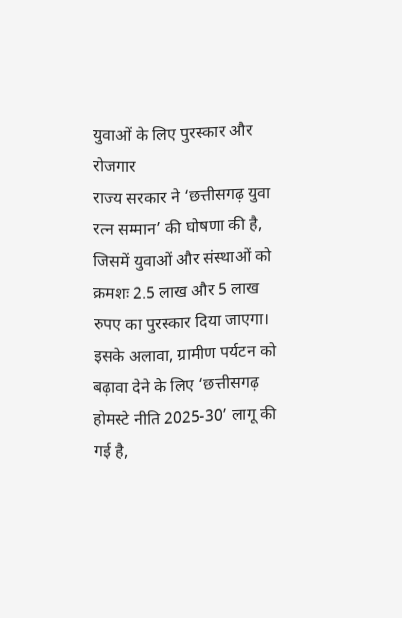युवाओं के लिए पुरस्कार और रोजगार
राज्य सरकार ने ‘छत्तीसगढ़ युवा रत्न सम्मान’ की घोषणा की है, जिसमें युवाओं और संस्थाओं को क्रमशः 2.5 लाख और 5 लाख रुपए का पुरस्कार दिया जाएगा। इसके अलावा, ग्रामीण पर्यटन को बढ़ावा देने के लिए ‘छत्तीसगढ़ होमस्टे नीति 2025-30’ लागू की गई है,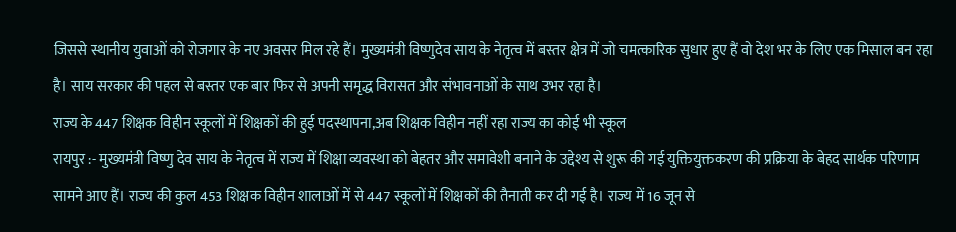जिससे स्थानीय युवाओं को रोजगार के नए अवसर मिल रहे हैं। मुख्यमंत्री विष्णुदेव साय के नेतृत्व में बस्तर क्षेत्र में जो चमत्कारिक सुधार हुए हैं वो देश भर के लिए एक मिसाल बन रहा है। साय सरकार की पहल से बस्तर एक बार फिर से अपनी समृद्ध विरासत और संभावनाओं के साथ उभर रहा है।
राज्य के 447 शिक्षक विहीन स्कूलों में शिक्षकों की हुई पदस्थापना,अब शिक्षक विहीन नहीं रहा राज्य का कोई भी स्कूल
रायपुर :- मुख्यमंत्री विष्णु देव साय के नेतृत्व में राज्य में शिक्षा व्यवस्था को बेहतर और समावेशी बनाने के उद्देश्य से शुरू की गई युक्तियुक्तकरण की प्रक्रिया के बेहद सार्थक परिणाम सामने आए हैं। राज्य की कुल 453 शिक्षक विहीन शालाओं में से 447 स्कूलों में शिक्षकों की तैनाती कर दी गई है। राज्य में 16 जून से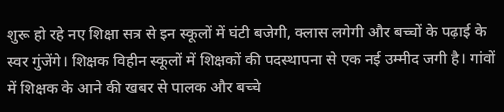शुरू हो रहे नए शिक्षा सत्र से इन स्कूलों में घंटी बजेगी, क्लास लगेगी और बच्चों के पढ़ाई के स्वर गुंजेंगे। शिक्षक विहीन स्कूलों में शिक्षकों की पदस्थापना से एक नई उम्मीद जगी है। गांवों में शिक्षक के आने की खबर से पालक और बच्चे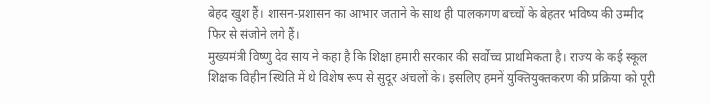बेहद खुश हैं। शासन-प्रशासन का आभार जताने के साथ ही पालकगण बच्चों के बेहतर भविष्य की उम्मीद फिर से संजोने लगे हैं।
मुख्यमंत्री विष्णु देव साय ने कहा है कि शिक्षा हमारी सरकार की सर्वोच्च प्राथमिकता है। राज्य के कई स्कूल शिक्षक विहीन स्थिति में थे विशेष रूप से सुदूर अंचलों के। इसलिए हमनें युक्तियुक्तकरण की प्रक्रिया को पूरी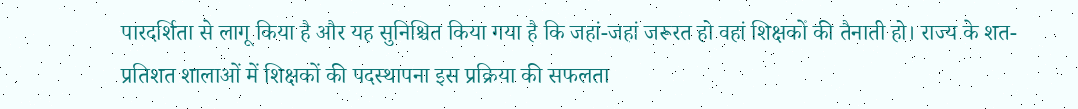पारदर्शिता से लागू किया है और यह सुनिश्चित किया गया है कि जहां-जहां जरूरत हो वहां शिक्षकों की तैनाती हो। राज्य के शत-प्रतिशत शालाओं में शिक्षकों की पदस्थापना इस प्रक्रिया की सफलता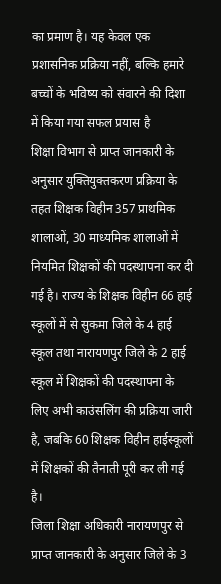का प्रमाण है। यह केवल एक प्रशासनिक प्रक्रिया नहीं, बल्कि हमारे बच्चों के भविष्य को संवारने की दिशा में किया गया सफल प्रयास है
शिक्षा विभाग से प्राप्त जानकारी के अनुसार युक्तियुक्तकरण प्रक्रिया के तहत शिक्षक विहीन 357 प्राथमिक शालाओं, 30 माध्यमिक शालाओं में नियमित शिक्षकों की पदस्थापना कर दी गई है। राज्य के शिक्षक विहीन 66 हाई स्कूलों में से सुकमा जिले के 4 हाई स्कूल तथा नारायणपुर जिले के 2 हाई स्कूल में शिक्षकों की पदस्थापना के लिए अभी काउंसलिंग की प्रक्रिया जारी है, जबकि 60 शिक्षक विहीन हाईस्कूलों में शिक्षकों की तैनाती पूरी कर ली गई है।
जिला शिक्षा अधिकारी नारायणपुर से प्राप्त जानकारी के अनुसार जिले के 3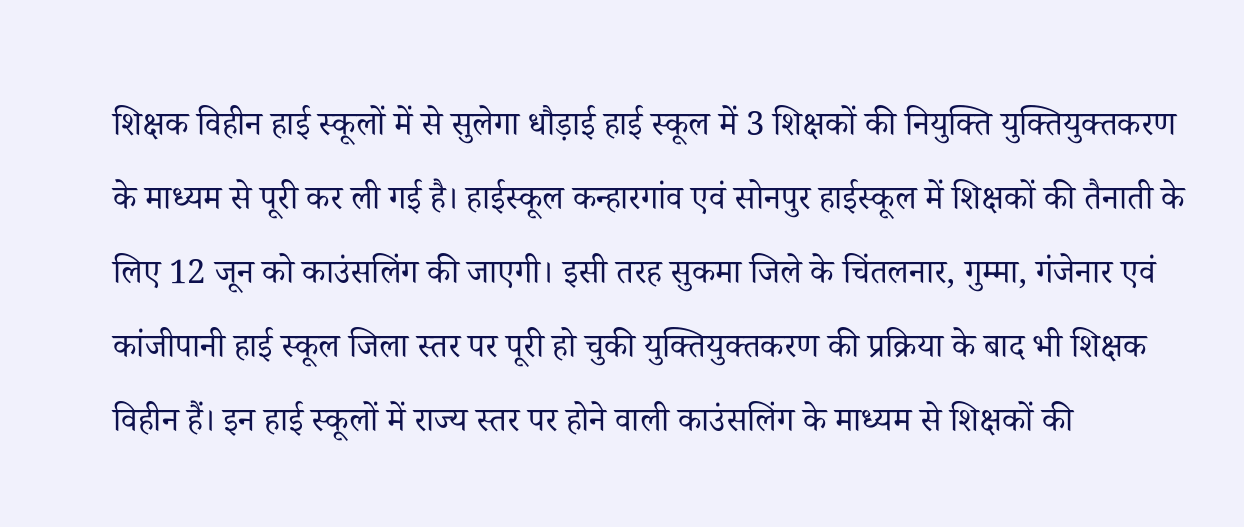शिक्षक विहीन हाई स्कूलों में से सुलेगा धौड़ाई हाई स्कूल में 3 शिक्षकों की नियुक्ति युक्तियुक्तकरण के माध्यम से पूरी कर ली गई है। हाईस्कूल कन्हारगांव एवं सोनपुर हाईस्कूल में शिक्षकों की तैनाती के लिए 12 जून को काउंसलिंग की जाएगी। इसी तरह सुकमा जिले के चिंतलनार, गुम्मा, गंजेनार एवं कांजीपानी हाई स्कूल जिला स्तर पर पूरी हो चुकी युक्तियुक्तकरण की प्रक्रिया के बाद भी शिक्षक विहीन हैं। इन हाई स्कूलों में राज्य स्तर पर होने वाली काउंसलिंग के माध्यम से शिक्षकों की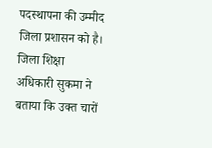पदस्थापना की उम्मीद जिला प्रशासन को है। जिला शिक्षा अधिकारी सुकमा ने बताया कि उक्त चारों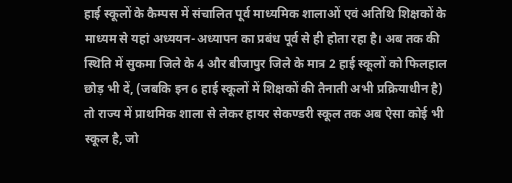हाई स्कूलों के कैम्पस में संचालित पूर्व माध्यमिक शालाओं एवं अतिथि शिक्षकों के माध्यम से यहां अध्ययन-अध्यापन का प्रबंध पूर्व से ही होता रहा है। अब तक की स्थिति में सुकमा जिले के 4 और बीजापुर जिले के मात्र 2 हाई स्कूलों को फिलहाल छोड़ भी दें, (जबकि इन 6 हाई स्कूलों में शिक्षकों की तैनाती अभी प्रक्रियाधीन है) तो राज्य में प्राथमिक शाला से लेकर हायर सेकण्डरी स्कूल तक अब ऐसा कोई भी स्कूल है, जो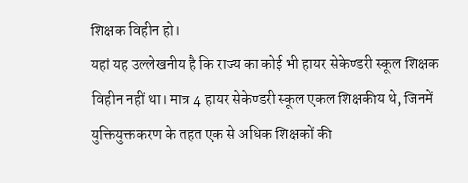शिक्षक विहीन हो।
यहां यह उल्लेखनीय है कि राज्य का कोई भी हायर सेकेण्डरी स्कूल शिक्षक विहीन नहीं था। मात्र 4 हायर सेकेण्डरी स्कूल एकल शिक्षकीय थे, जिनमें युक्तियुक्तकरण के तहत एक से अधिक शिक्षकों की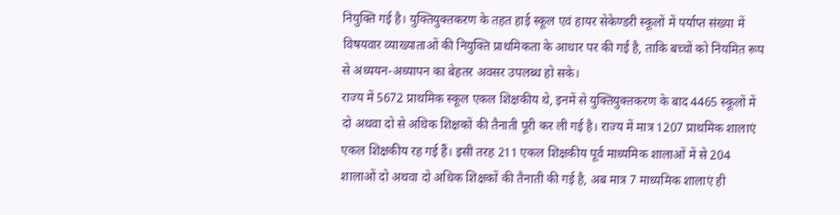नियुक्ति गई है। युक्तियुक्तकरण के तहत हाई स्कूल एवं हायर सेकेण्डरी स्कूलों में पर्याप्त संख्या में विषयवार व्याख्याताओं की नियुक्ति प्राथमिकता के आधार पर की गई है, ताकि बच्चों को नियमित रूप से अध्ययन-अध्यापन का बेहतर अवसर उपलब्ध हो सके।
राज्य में 5672 प्राथमिक स्कूल एकल शिक्षकीय थे, इनमें से युक्तियुक्तकरण के बाद 4465 स्कूलों में दो अथवा दो से अधिक शिक्षकों की तैनाती पूरी कर ली गई है। राज्य में मात्र 1207 प्राथमिक शालाएं एकल शिक्षकीय रह गई हैं। इसी तरह 211 एकल शिक्षकीय पूर्व माध्यमिक शालाओं में से 204 शालाओं दो अथवा दो अधिक शिक्षकों की तैनाती की गई है, अब मात्र 7 माध्यमिक शालाएं ही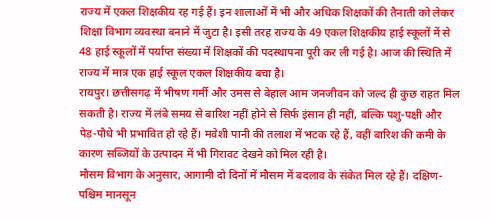राज्य में एकल शिक्षकीय रह गई हैं। इन शालाओं में भी और अधिक शिक्षकों की तैनाती को लेकर शिक्षा विभाग व्यवस्था बनाने में जुटा है। इसी तरह राज्य के 49 एकल शिक्षकीय हाई स्कूलों में से 48 हाई स्कूलों में पर्याप्त संख्या में शिक्षकों की पदस्थापना पूरी कर ली गई है। आज की स्थिति में राज्य में मात्र एक हाई स्कूल एकल शिक्षकीय बचा है।
रायपुर। छत्तीसगढ़ में भीषण गर्मी और उमस से बेहाल आम जनजीवन को जल्द ही कुछ राहत मिल सकती है। राज्य में लंबे समय से बारिश नहीं होने से सिर्फ इंसान ही नहीं, बल्कि पशु-पक्षी और पेड़-पौधे भी प्रभावित हो रहे हैं। मवेशी पानी की तलाश में भटक रहे हैं, वहीं बारिश की कमी के कारण सब्जियों के उत्पादन में भी गिरावट देखने को मिल रही है।
मौसम विभाग के अनुसार, आगामी दो दिनों में मौसम में बदलाव के संकेत मिल रहे हैं। दक्षिण-पश्चिम मानसून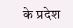के प्रदेश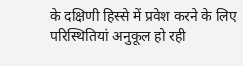के दक्षिणी हिस्से में प्रवेश करने के लिए परिस्थितियां अनुकूल हो रही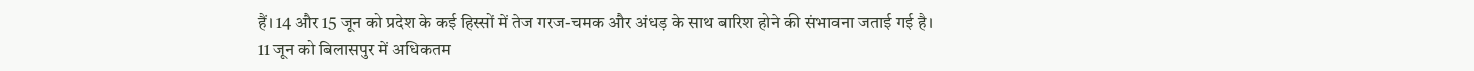हैं। 14 और 15 जून को प्रदेश के कई हिस्सों में तेज गरज-चमक और अंधड़ के साथ बारिश होने की संभावना जताई गई है।
11 जून को बिलासपुर में अधिकतम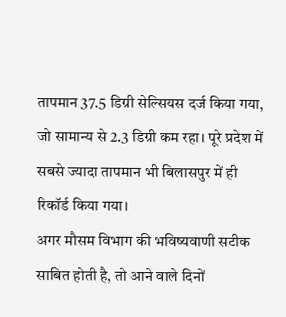तापमान 37.5 डिग्री सेल्सियस दर्ज किया गया, जो सामान्य से 2.3 डिग्री कम रहा। पूरे प्रदेश में सबसे ज्यादा तापमान भी बिलासपुर में ही रिकॉर्ड किया गया।
अगर मौसम विभाग की भविष्यवाणी सटीक साबित होती है, तो आने वाले दिनों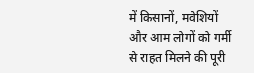में किसानों, मवेशियों और आम लोगों को गर्मी से राहत मिलने की पूरी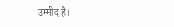उम्मीद है।